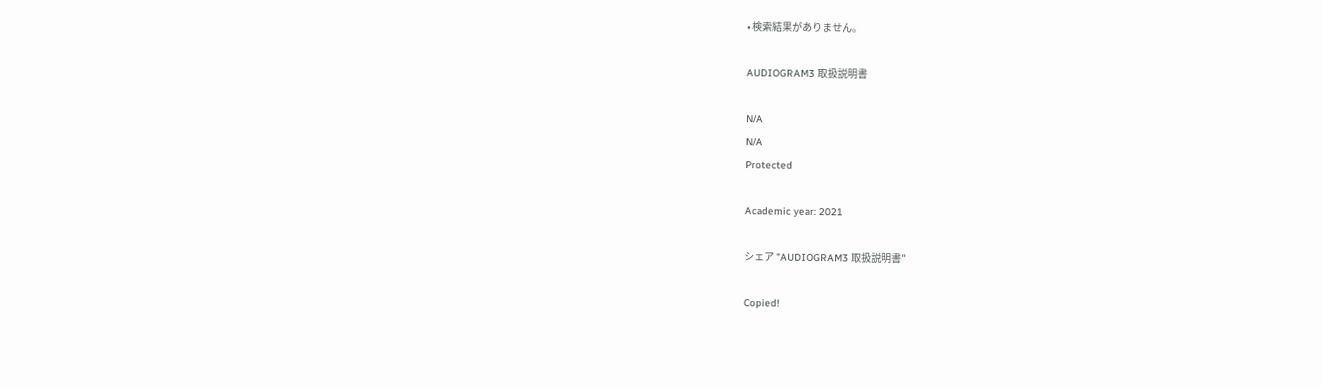• 検索結果がありません。

AUDIOGRAM3 取扱説明書

N/A
N/A
Protected

Academic year: 2021

シェア "AUDIOGRAM3 取扱説明書"

Copied!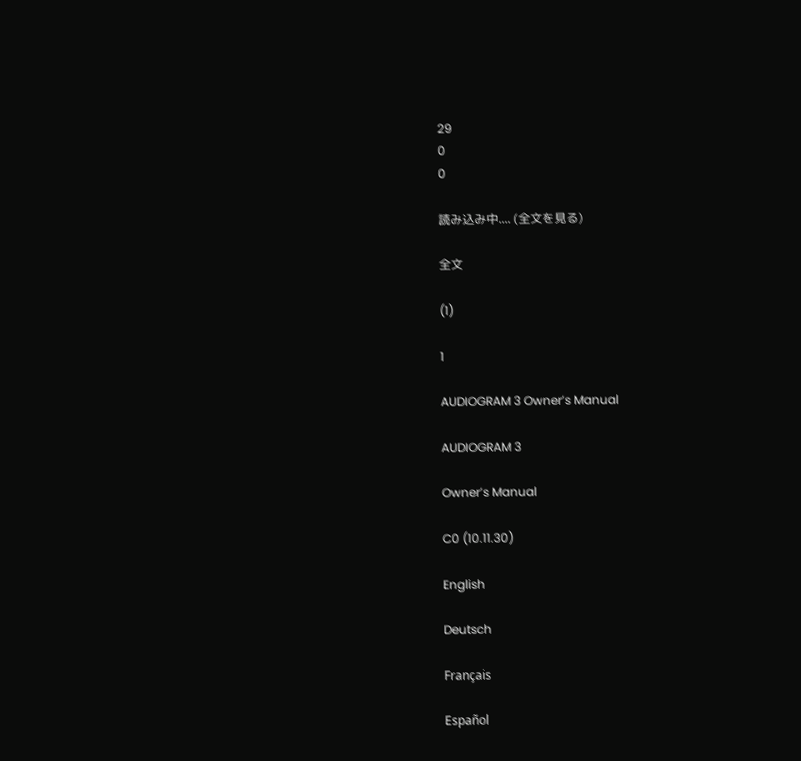29
0
0

読み込み中.... (全文を見る)

全文

(1)

1

AUDIOGRAM 3 Owner’s Manual

AUDIOGRAM 3

Owner’s Manual

C0 (10.11.30)

English

Deutsch

Français

Español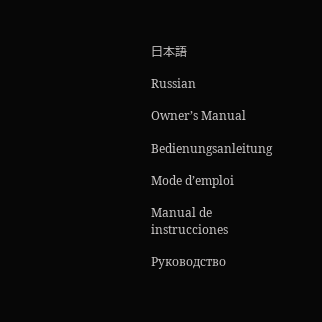日本語

Russian

Owner’s Manual

Bedienungsanleitung

Mode d’emploi

Manual de instrucciones

Руководство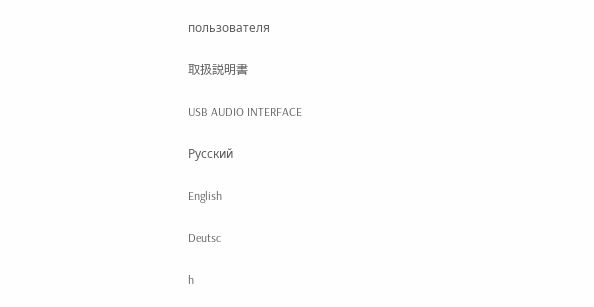пользователя

取扱説明書

USB AUDIO INTERFACE

Русский

English

Deutsc

h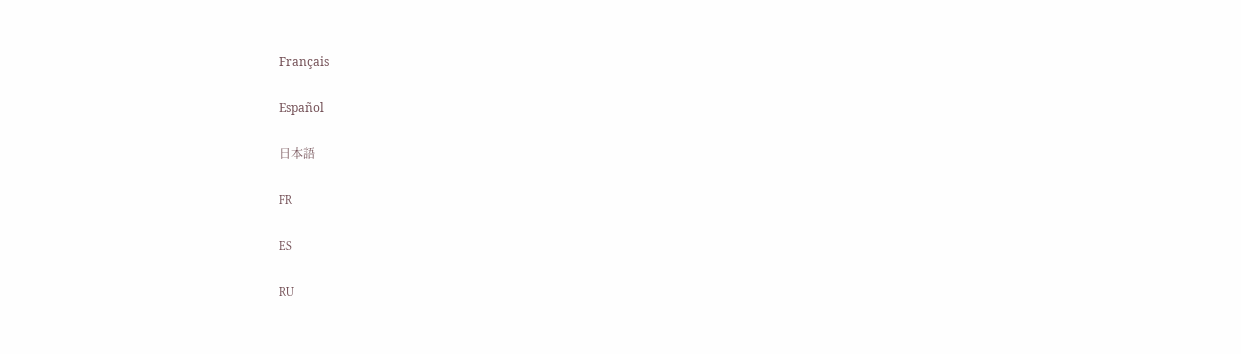Français

Español

日本語

FR

ES

RU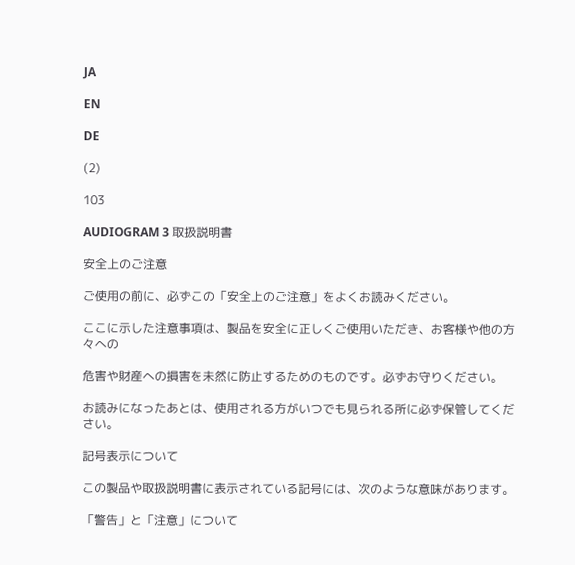JA

EN

DE

(2)

103

AUDIOGRAM 3 取扱説明書

安全上のご注意

ご使用の前に、必ずこの「安全上のご注意」をよくお読みください。

ここに示した注意事項は、製品を安全に正しくご使用いただき、お客様や他の方々への

危害や財産への損害を未然に防止するためのものです。必ずお守りください。

お読みになったあとは、使用される方がいつでも見られる所に必ず保管してください。

記号表示について

この製品や取扱説明書に表示されている記号には、次のような意味があります。

「警告」と「注意」について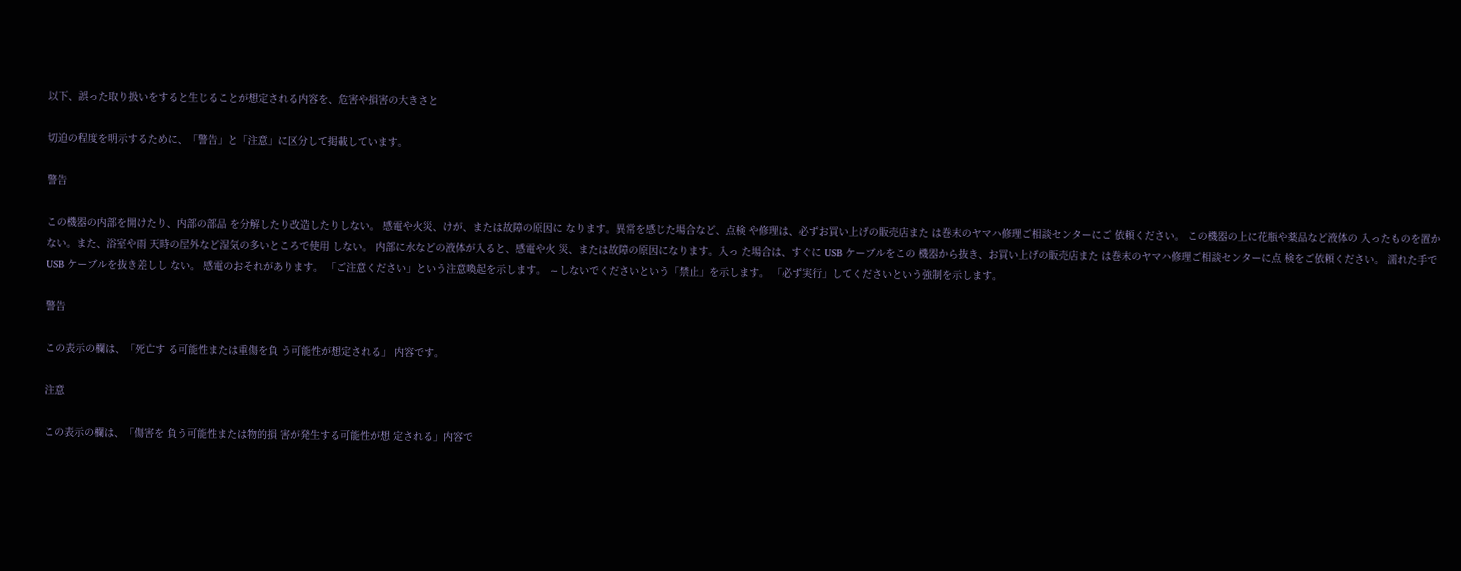以下、誤った取り扱いをすると生じることが想定される内容を、危害や損害の大きさと

切迫の程度を明示するために、「警告」と「注意」に区分して掲載しています。

警告

この機器の内部を開けたり、内部の部品 を分解したり改造したりしない。 感電や火災、けが、または故障の原因に なります。異常を感じた場合など、点検 や修理は、必ずお買い上げの販売店また は巻末のヤマハ修理ご相談センターにご 依頼ください。 この機器の上に花瓶や薬品など液体の 入ったものを置かない。また、浴室や雨 天時の屋外など湿気の多いところで使用 しない。 内部に水などの液体が入ると、感電や火 災、または故障の原因になります。入っ た場合は、すぐに USB ケーブルをこの 機器から抜き、お買い上げの販売店また は巻末のヤマハ修理ご相談センターに点 検をご依頼ください。 濡れた手で USB ケーブルを抜き差しし ない。 感電のおそれがあります。 「ご注意ください」という注意喚起を示します。 ∼しないでくださいという「禁止」を示します。 「必ず実行」してくださいという強制を示します。

警告

この表示の欄は、「死亡す る可能性または重傷を負 う可能性が想定される」 内容です。

注意

この表示の欄は、「傷害を 負う可能性または物的損 害が発生する可能性が想 定される」内容で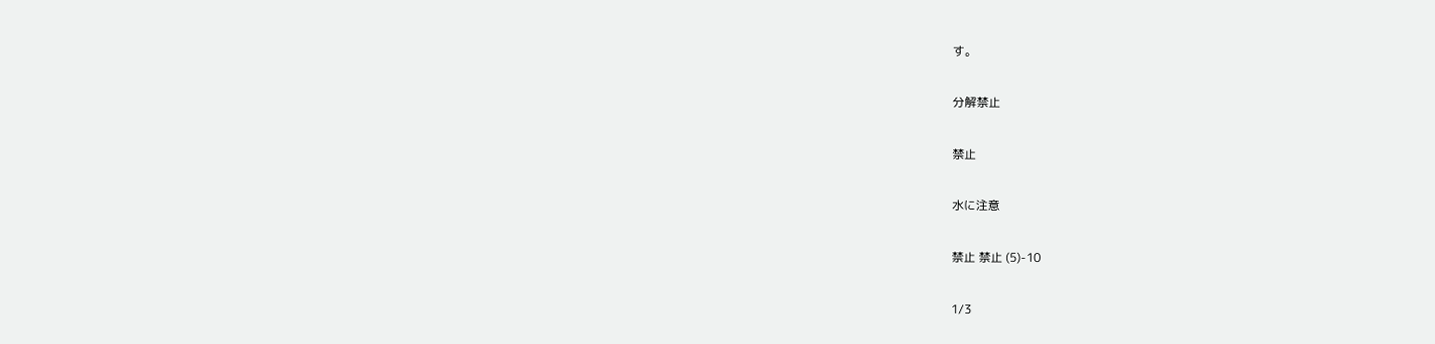す。

分解禁止

禁止

水に注意

禁止 禁止 (5)-10

1/3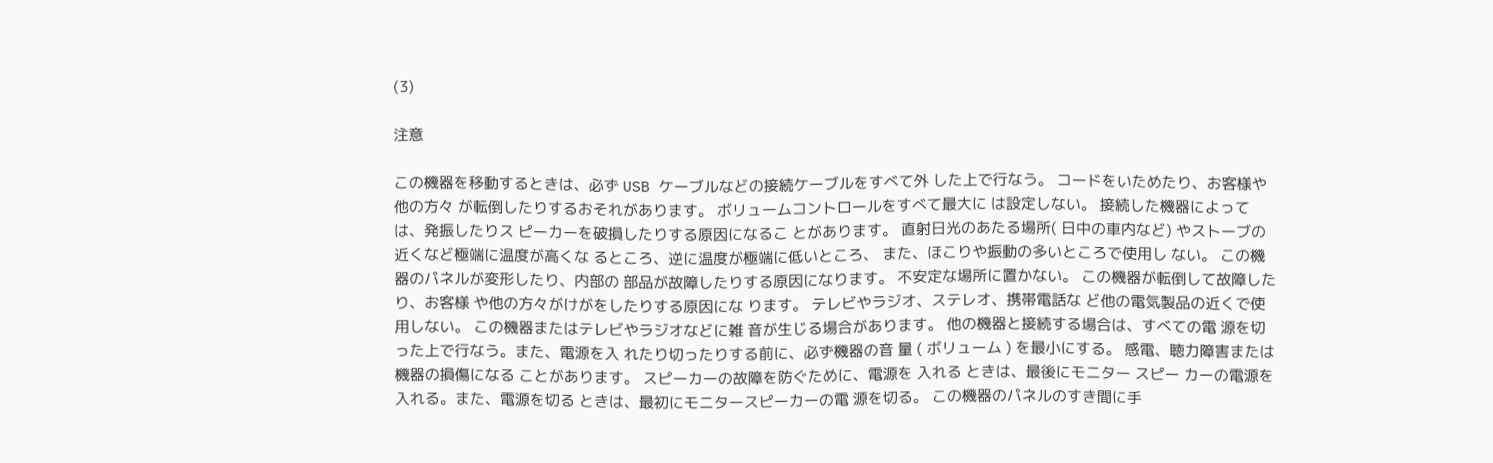(3)

注意

この機器を移動するときは、必ず USB ケーブルなどの接続ケーブルをすべて外 した上で行なう。 コードをいためたり、お客様や他の方々 が転倒したりするおそれがあります。 ボリュームコントロールをすべて最大に は設定しない。 接続した機器によっては、発振したりス ピーカーを破損したりする原因になるこ とがあります。 直射日光のあたる場所( 日中の車内など) やストーブの近くなど極端に温度が高くな るところ、逆に温度が極端に低いところ、 また、ほこりや振動の多いところで使用し ない。 この機器のパネルが変形したり、内部の 部品が故障したりする原因になります。 不安定な場所に置かない。 この機器が転倒して故障したり、お客様 や他の方々がけがをしたりする原因にな ります。 テレビやラジオ、ステレオ、携帯電話な ど他の電気製品の近くで使用しない。 この機器またはテレビやラジオなどに雑 音が生じる場合があります。 他の機器と接続する場合は、すべての電 源を切った上で行なう。また、電源を入 れたり切ったりする前に、必ず機器の音 量 ( ボリューム ) を最小にする。 感電、聴力障害または機器の損傷になる ことがあります。 スピーカーの故障を防ぐために、電源を 入れる ときは、最後にモニター スピー カーの電源を入れる。また、電源を切る ときは、最初にモニタースピーカーの電 源を切る。 この機器のパネルのすき間に手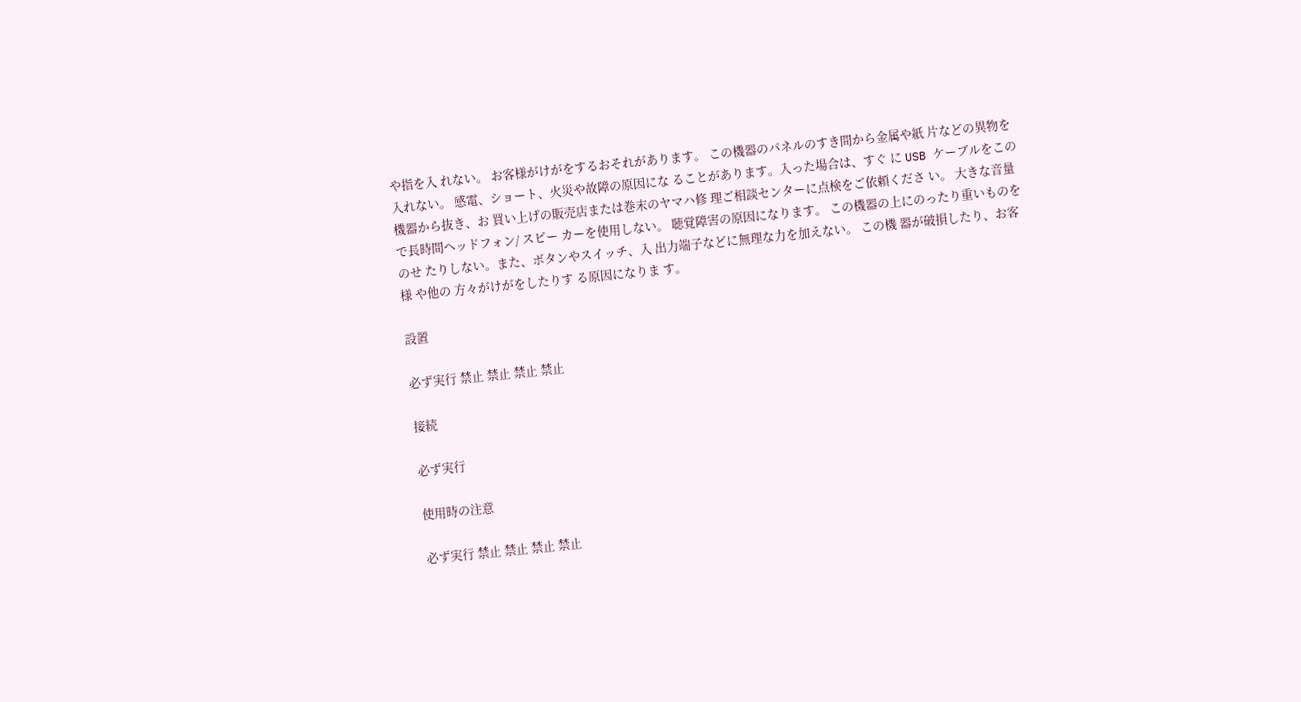や指を入 れない。 お客様がけがをするおそれがあります。 この機器のパネルのすき間から金属や紙 片などの異物を入れない。 感電、ショート、火災や故障の原因にな ることがあります。入った場合は、すぐ に USB ケーブルをこの機器から抜き、お 買い上げの販売店または巻末のヤマハ修 理ご相談センターに点検をご依頼くださ い。 大きな音量で長時間ヘッドフォン/ スピー カーを使用しない。 聴覚障害の原因になります。 この機器の上にのったり重いものをのせ たりしない。また、ボタンやスイッチ、入 出力端子などに無理な力を加えない。 この機 器が破損したり、お客様 や他の 方々がけがをしたりす る原因になりま す。

設置

必ず実行 禁止 禁止 禁止 禁止

接続

必ず実行

使用時の注意

必ず実行 禁止 禁止 禁止 禁止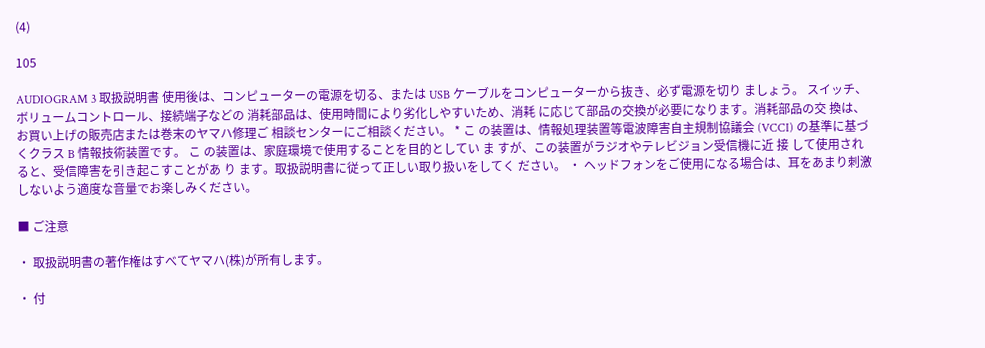(4)

105

AUDIOGRAM 3 取扱説明書 使用後は、コンピューターの電源を切る、または USB ケーブルをコンピューターから抜き、必ず電源を切り ましょう。 スイッチ、ボリュームコントロール、接続端子などの 消耗部品は、使用時間により劣化しやすいため、消耗 に応じて部品の交換が必要になります。消耗部品の交 換は、お買い上げの販売店または巻末のヤマハ修理ご 相談センターにご相談ください。 * こ の装置は、情報処理装置等電波障害自主規制協議会 (VCCI) の基準に基づくクラス B 情報技術装置です。 こ の装置は、家庭環境で使用することを目的としてい ま すが、この装置がラジオやテレビジョン受信機に近 接 して使用されると、受信障害を引き起こすことがあ り ます。取扱説明書に従って正しい取り扱いをしてく ださい。 ・ ヘッドフォンをご使用になる場合は、耳をあまり刺激しないよう適度な音量でお楽しみください。

■ ご注意

・ 取扱説明書の著作権はすべてヤマハ(株)が所有します。

・ 付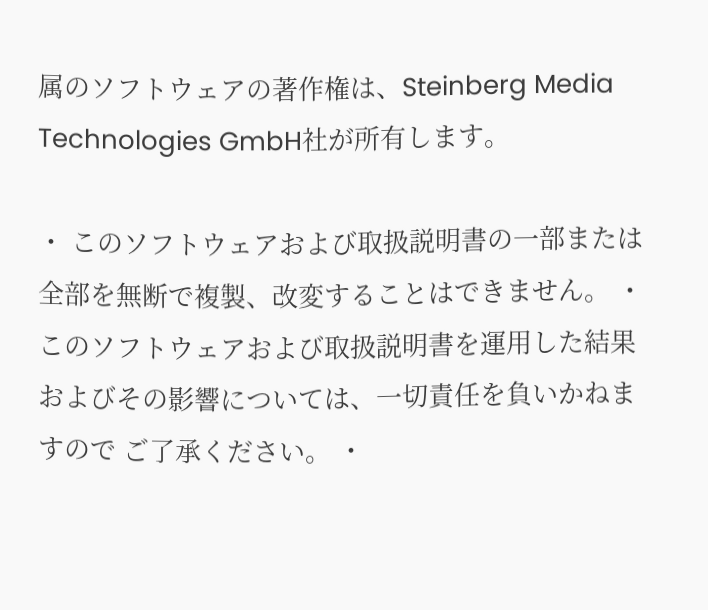属のソフトウェアの著作権は、Steinberg Media Technologies GmbH社が所有します。

・ このソフトウェアおよび取扱説明書の一部または全部を無断で複製、改変することはできません。 ・ このソフトウェアおよび取扱説明書を運用した結果およびその影響については、一切責任を負いかねますので ご了承ください。 ・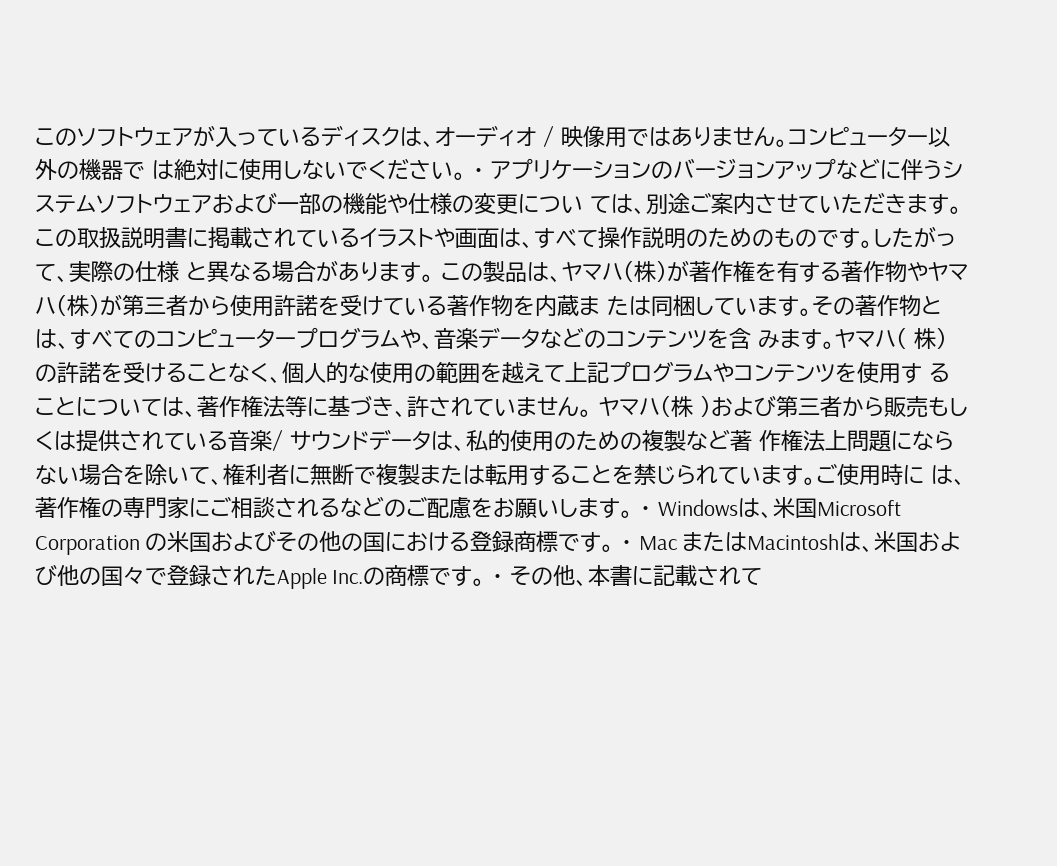このソフトウェアが入っているディスクは、オーディオ / 映像用ではありません。コンピューター以外の機器で は絶対に使用しないでください。 ・ アプリケーションのバージョンアップなどに伴うシステムソフトウェアおよび一部の機能や仕様の変更につい ては、別途ご案内させていただきます。 この取扱説明書に掲載されているイラストや画面は、すべて操作説明のためのものです。したがって、実際の仕様 と異なる場合があります。 この製品は、ヤマハ(株)が著作権を有する著作物やヤマハ(株)が第三者から使用許諾を受けている著作物を内蔵ま たは同梱しています。その著作物とは、すべてのコンピュータープログラムや、音楽データなどのコンテンツを含 みます。ヤマハ( 株) の許諾を受けることなく、個人的な使用の範囲を越えて上記プログラムやコンテンツを使用す ることについては、著作権法等に基づき、許されていません。 ヤマハ(株 )および第三者から販売もしくは提供されている音楽/ サウンドデータは、私的使用のための複製など著 作権法上問題にならない場合を除いて、権利者に無断で複製または転用することを禁じられています。ご使用時に は、著作権の専門家にご相談されるなどのご配慮をお願いします。 ・ Windowsは、米国Microsoft Corporation の米国およびその他の国における登録商標です。 ・ Mac またはMacintoshは、米国および他の国々で登録されたApple Inc.の商標です。 ・ その他、本書に記載されて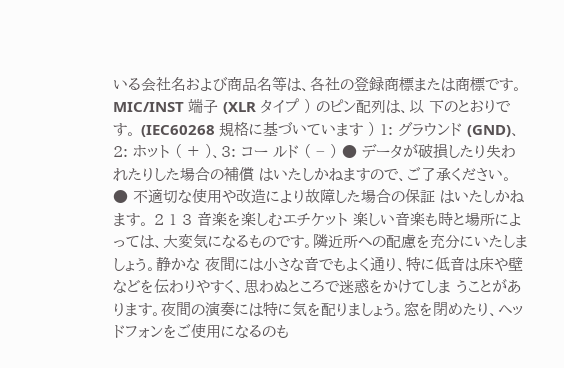いる会社名および商品名等は、各社の登録商標または商標です。 MIC/INST 端子 (XLR タイプ ) のピン配列は、以 下のとおりです。 (IEC60268 規格に基づいています ) 1: グラウンド (GND)、2: ホット ( + )、3: コー ルド ( − ) ● データが破損したり失われたりした場合の補償 はいたしかねますので、ご了承ください。 ● 不適切な使用や改造により故障した場合の保証 はいたしかねます。 2 1 3 音楽を楽しむエチケット 楽しい音楽も時と場所によっては、大変気になるものです。隣近所への配慮を充分にいたしましょう。静かな 夜間には小さな音でもよく通り、特に低音は床や壁などを伝わりやすく、思わぬところで迷惑をかけてしま うことがあります。夜間の演奏には特に気を配りましょう。窓を閉めたり、ヘッドフォンをご使用になるのも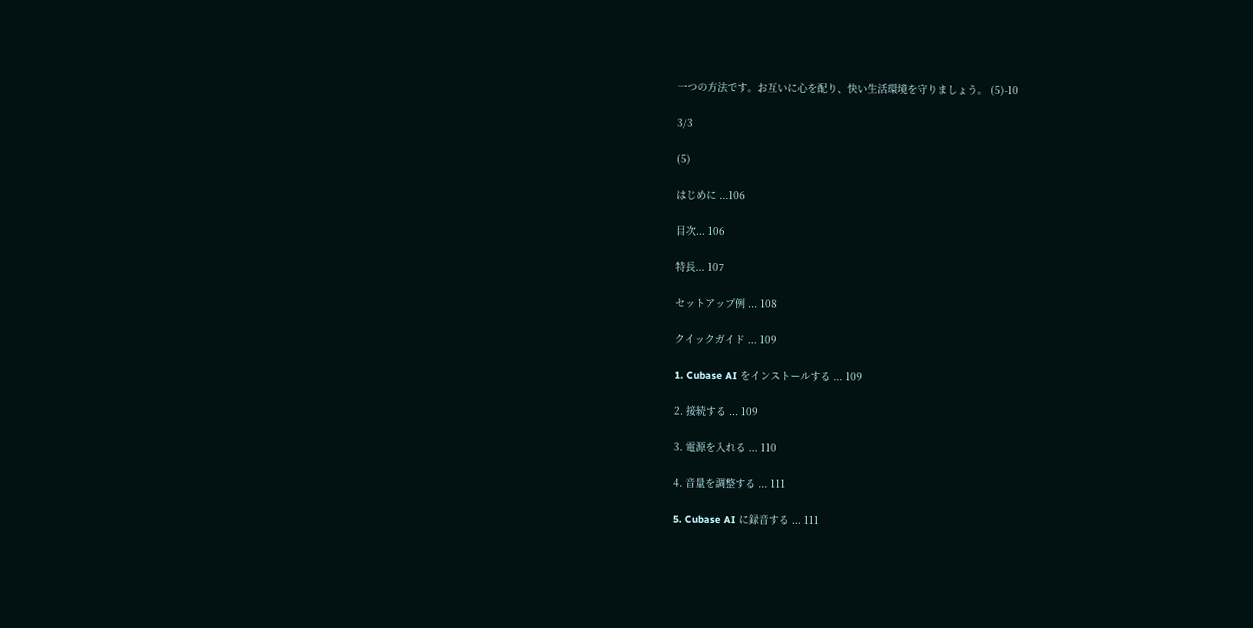一つの方法です。お互いに心を配り、快い生活環境を守りましょう。 (5)-10

3/3

(5)

はじめに ...106

目次... 106

特長... 107

セットアップ例 ... 108

クイックガイド ... 109

1. Cubase AI をインストールする ... 109

2. 接続する ... 109

3. 電源を入れる ... 110

4. 音量を調整する ... 111

5. Cubase AI に録音する ... 111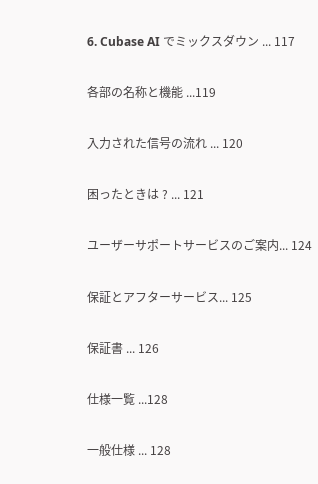6. Cubase AI でミックスダウン ... 117

各部の名称と機能 ...119

入力された信号の流れ ... 120

困ったときは ? ... 121

ユーザーサポートサービスのご案内... 124

保証とアフターサービス... 125

保証書 ... 126

仕様一覧 ...128

一般仕様 ... 128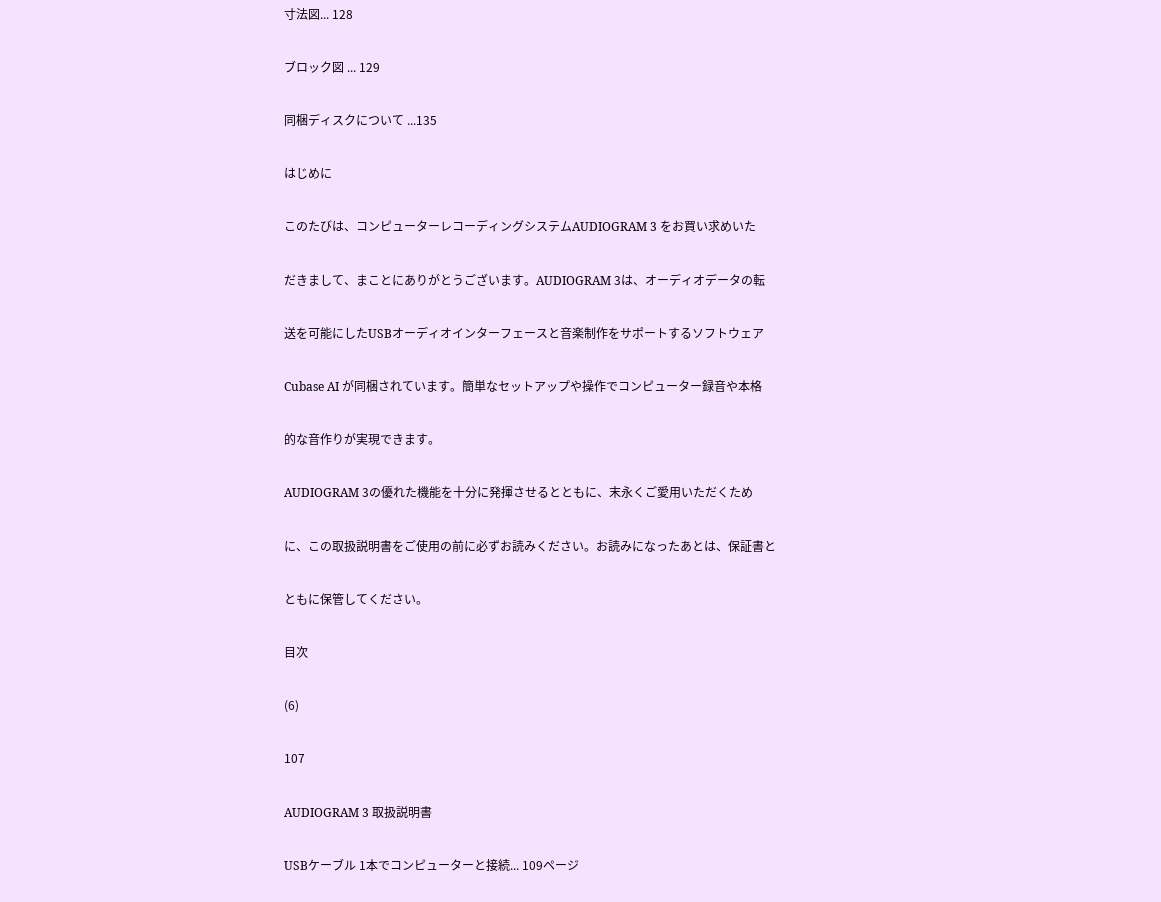寸法図... 128

ブロック図 ... 129

同梱ディスクについて ...135

はじめに

このたびは、コンピューターレコーディングシステムAUDIOGRAM 3 をお買い求めいた

だきまして、まことにありがとうございます。AUDIOGRAM 3は、オーディオデータの転

送を可能にしたUSBオーディオインターフェースと音楽制作をサポートするソフトウェア

Cubase AI が同梱されています。簡単なセットアップや操作でコンピューター録音や本格

的な音作りが実現できます。

AUDIOGRAM 3の優れた機能を十分に発揮させるとともに、末永くご愛用いただくため

に、この取扱説明書をご使用の前に必ずお読みください。お読みになったあとは、保証書と

ともに保管してください。

目次

(6)

107

AUDIOGRAM 3 取扱説明書

USBケーブル 1本でコンピューターと接続... 109ページ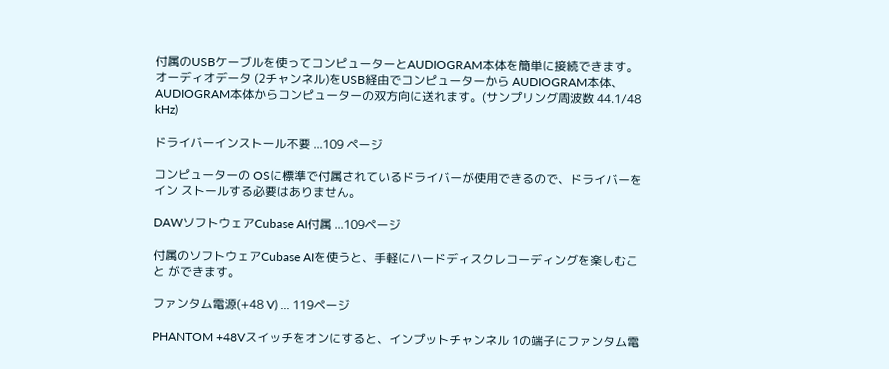付属のUSBケーブルを使ってコンピューターとAUDIOGRAM本体を簡単に接続できます。 オーディオデータ (2チャンネル)をUSB経由でコンピューターから AUDIOGRAM本体、 AUDIOGRAM本体からコンピューターの双方向に送れます。(サンプリング周波数 44.1/48 kHz)

ドライバーインストール不要 ...109 ページ

コンピューターの OSに標準で付属されているドライバーが使用できるので、ドライバーをイン ストールする必要はありません。

DAWソフトウェアCubase AI付属 ...109ページ

付属のソフトウェアCubase AIを使うと、手軽にハードディスクレコーディングを楽しむこと ができます。

ファンタム電源(+48 V) ... 119ページ

PHANTOM +48Vスイッチをオンにすると、インプットチャンネル 1の端子にファンタム電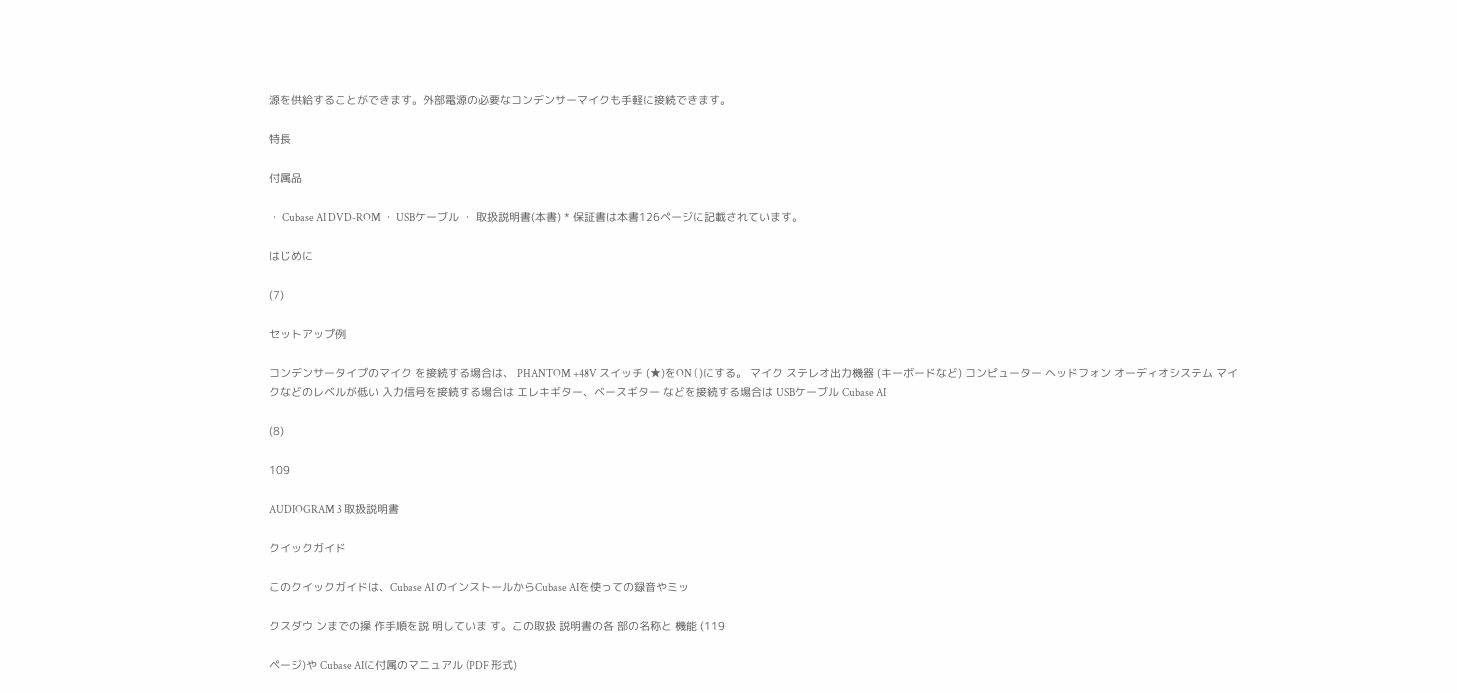源を供給することができます。外部電源の必要なコンデンサーマイクも手軽に接続できます。

特長

付属品

・ Cubase AI DVD-ROM ・ USBケーブル ・ 取扱説明書(本書) * 保証書は本書126ページに記載されています。

はじめに

(7)

セットアップ例

コンデンサータイプのマイク を接続する場合は、 PHANTOM +48V スイッチ (★)をON ( )にする。 マイク ステレオ出力機器 (キーボードなど) コンピューター ヘッドフォン オーディオシステム マイクなどのレベルが低い 入力信号を接続する場合は エレキギター、ベースギター などを接続する場合は USBケーブル Cubase AI

(8)

109

AUDIOGRAM 3 取扱説明書

クイックガイド

このクイックガイドは、Cubase AI のインストールからCubase AIを使っての録音やミッ

クスダウ ンまでの操 作手順を説 明していま す。この取扱 説明書の各 部の名称と 機能 (119

ページ)や Cubase AIに付属のマニュアル (PDF 形式)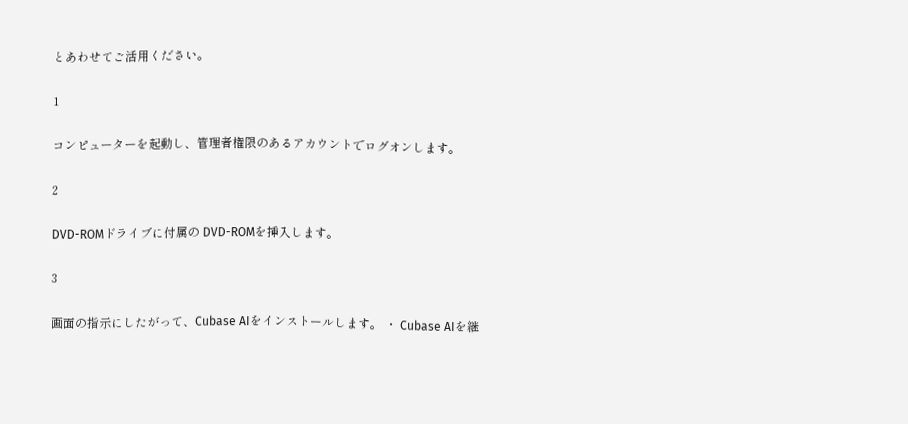とあわせてご活用ください。

1

コンピューターを起動し、管理者権限のあるアカウントでログオンします。

2

DVD-ROMドライブに付属の DVD-ROMを挿入します。

3

画面の指示にしたがって、Cubase AIをインストールします。 ・ Cubase AIを継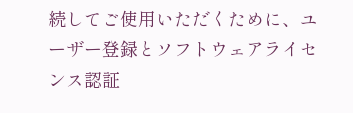続してご使用いただくために、ユーザー登録とソフトウェアライセンス認証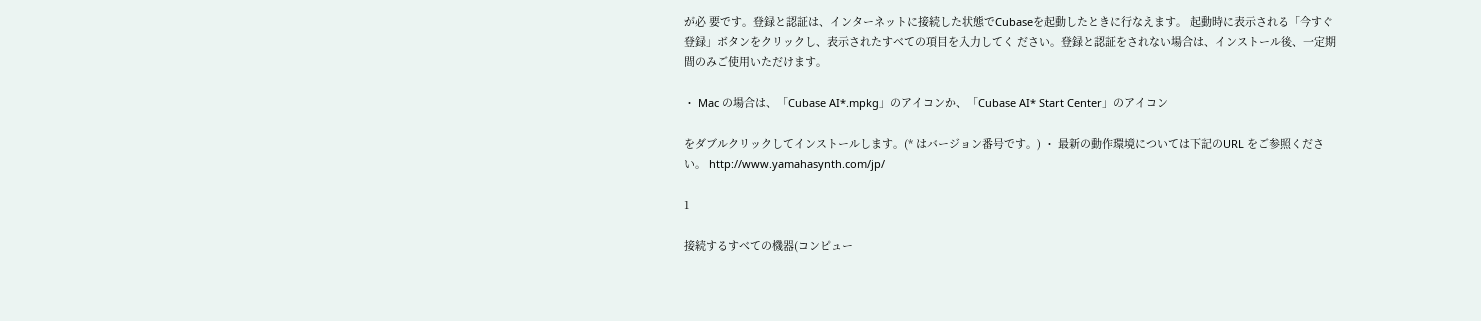が必 要です。登録と認証は、インターネットに接続した状態でCubaseを起動したときに行なえます。 起動時に表示される「今すぐ登録」ボタンをクリックし、表示されたすべての項目を入力してく ださい。登録と認証をされない場合は、インストール後、一定期間のみご使用いただけます。

・ Mac の場合は、「Cubase AI*.mpkg」のアイコンか、「Cubase AI* Start Center」のアイコン

をダブルクリックしてインストールします。(* はバージョン番号です。) ・ 最新の動作環境については下記のURL をご参照ください。 http://www.yamahasynth.com/jp/

1

接続するすべての機器(コンピュー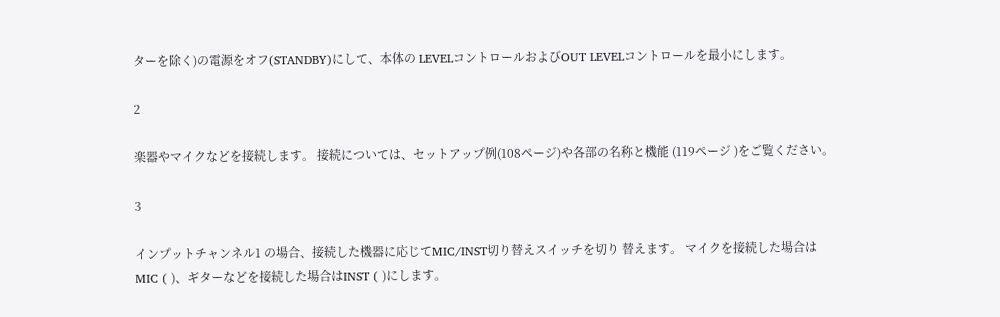ターを除く)の電源をオフ(STANDBY)にして、本体の LEVELコントロールおよびOUT LEVELコントロールを最小にします。

2

楽器やマイクなどを接続します。 接続については、セットアップ例(108ページ)や各部の名称と機能 (119ページ )をご覧ください。

3

インプットチャンネル1 の場合、接続した機器に応じてMIC/INST切り替えスイッチを切り 替えます。 マイクを接続した場合はMIC ( )、ギターなどを接続した場合はINST ( )にします。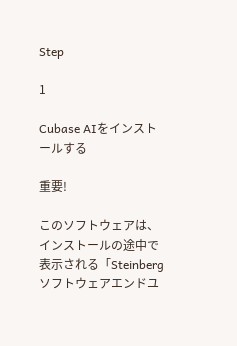Step

1

Cubase AIをインストールする

重要!

このソフトウェアは、インストールの途中で表示される「Steinberg ソフトウェアエンドユ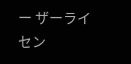ー ザーライセン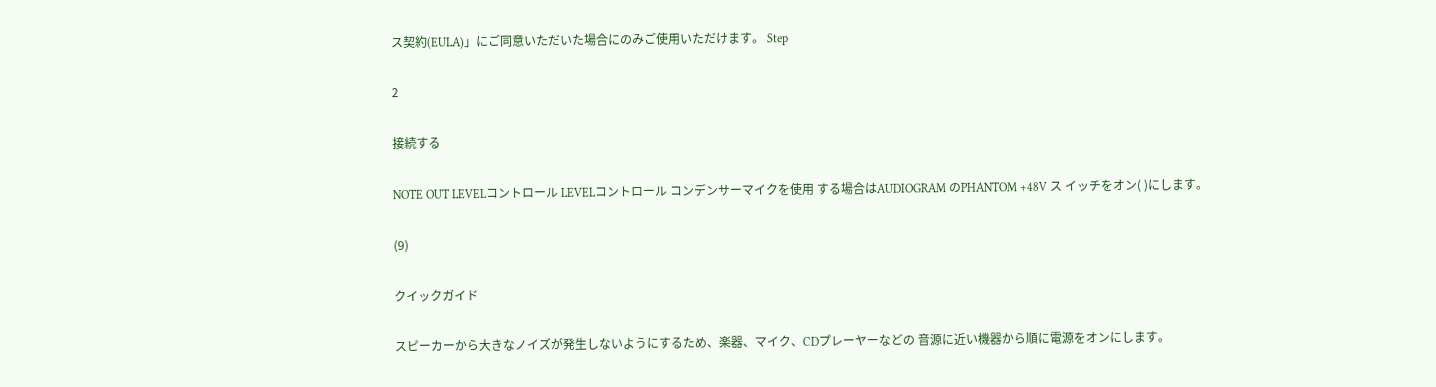ス契約(EULA)」にご同意いただいた場合にのみご使用いただけます。 Step

2

接続する

NOTE OUT LEVELコントロール LEVELコントロール コンデンサーマイクを使用 する場合はAUDIOGRAM のPHANTOM +48V ス イッチをオン( )にします。

(9)

クイックガイド

スピーカーから大きなノイズが発生しないようにするため、楽器、マイク、CDプレーヤーなどの 音源に近い機器から順に電源をオンにします。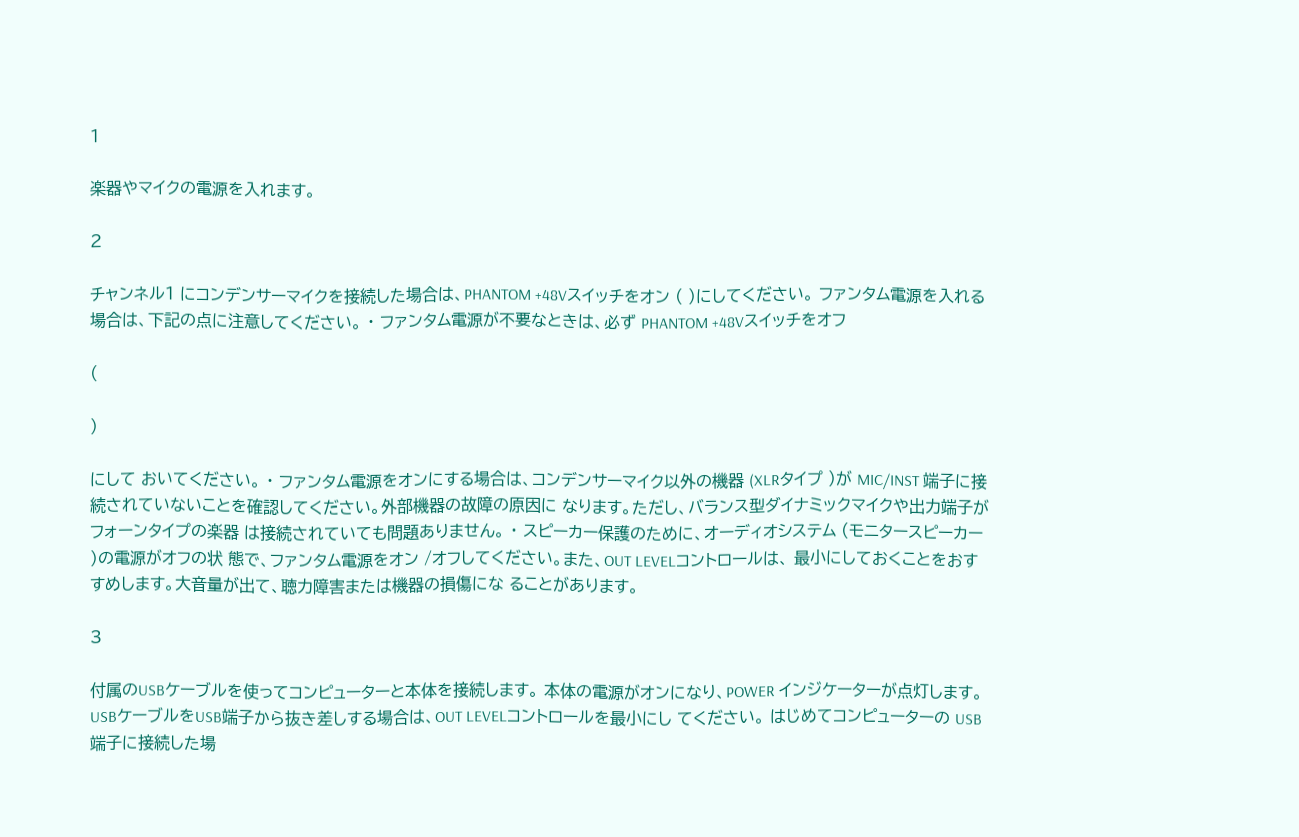1

楽器やマイクの電源を入れます。

2

チャンネル1 にコンデンサーマイクを接続した場合は、PHANTOM +48Vスイッチをオン ( )にしてください。 ファンタム電源を入れる場合は、下記の点に注意してください。 ・ ファンタム電源が不要なときは、必ず PHANTOM +48Vスイッチをオフ

(

)

にして おいてください。 ・ ファンタム電源をオンにする場合は、コンデンサーマイク以外の機器 (XLRタイプ )が MIC/INST 端子に接続されていないことを確認してください。外部機器の故障の原因に なります。ただし、バランス型ダイナミックマイクや出力端子がフォーンタイプの楽器 は接続されていても問題ありません。 ・ スピーカー保護のために、オーディオシステム (モニタースピーカー )の電源がオフの状 態で、ファンタム電源をオン /オフしてください。また、OUT LEVELコントロールは、 最小にしておくことをおすすめします。大音量が出て、聴力障害または機器の損傷にな ることがあります。

3

付属のUSBケーブルを使ってコンピューターと本体を接続します。 本体の電源がオンになり、POWER インジケーターが点灯します。 USBケーブルをUSB端子から抜き差しする場合は、OUT LEVELコントロールを最小にし てください。 はじめてコンピューターの USB端子に接続した場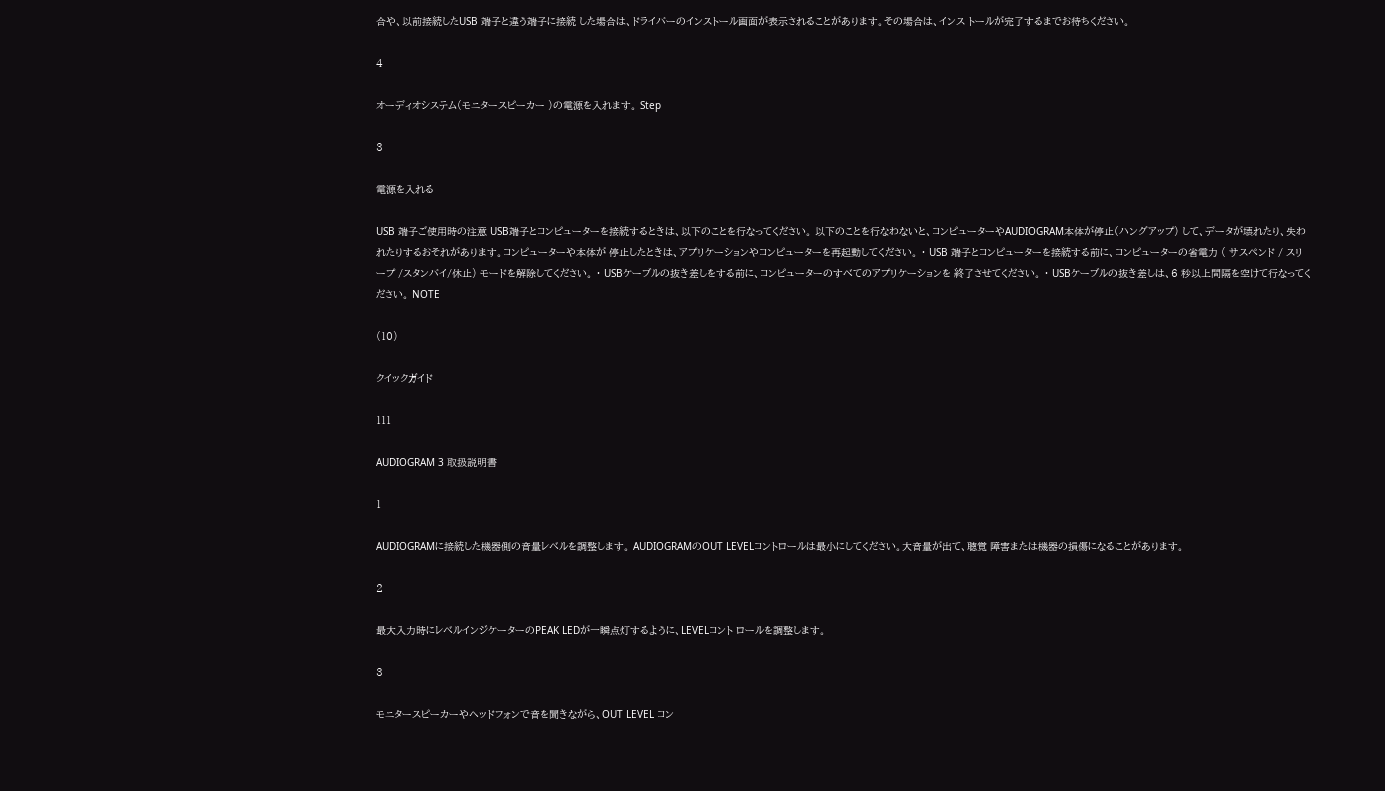合や、以前接続したUSB 端子と違う端子に接続 した場合は、ドライバーのインストール画面が表示されることがあります。その場合は、インス トールが完了するまでお待ちください。

4

オーディオシステム(モニタースピーカー )の電源を入れます。 Step

3

電源を入れる

USB 端子ご使用時の注意 USB端子とコンピューターを接続するときは、以下のことを行なってください。 以下のことを行なわないと、コンピューターやAUDIOGRAM本体が停止(ハングアップ) して、データが壊れたり、失われたりするおそれがあります。コンピューターや本体が 停止したときは、アプリケーションやコンピューターを再起動してください。 ・ USB 端子とコンピューターを接続する前に、コンピューターの省電力 ( サスペンド / スリープ /スタンバイ/休止) モードを解除してください。 ・ USBケーブルの抜き差しをする前に、コンピューターのすべてのアプリケーションを 終了させてください。 ・ USBケーブルの抜き差しは、6 秒以上間隔を空けて行なってください。 NOTE

(10)

クイックガイド

111

AUDIOGRAM 3 取扱説明書

1

AUDIOGRAMに接続した機器側の音量レベルを調整します。 AUDIOGRAMのOUT LEVELコントロールは最小にしてください。大音量が出て、聴覚 障害または機器の損傷になることがあります。

2

最大入力時にレベルインジケーターのPEAK LEDが一瞬点灯するように、LEVELコント ロールを調整します。

3

モニタースピーカーやヘッドフォンで音を聞きながら、OUT LEVEL コン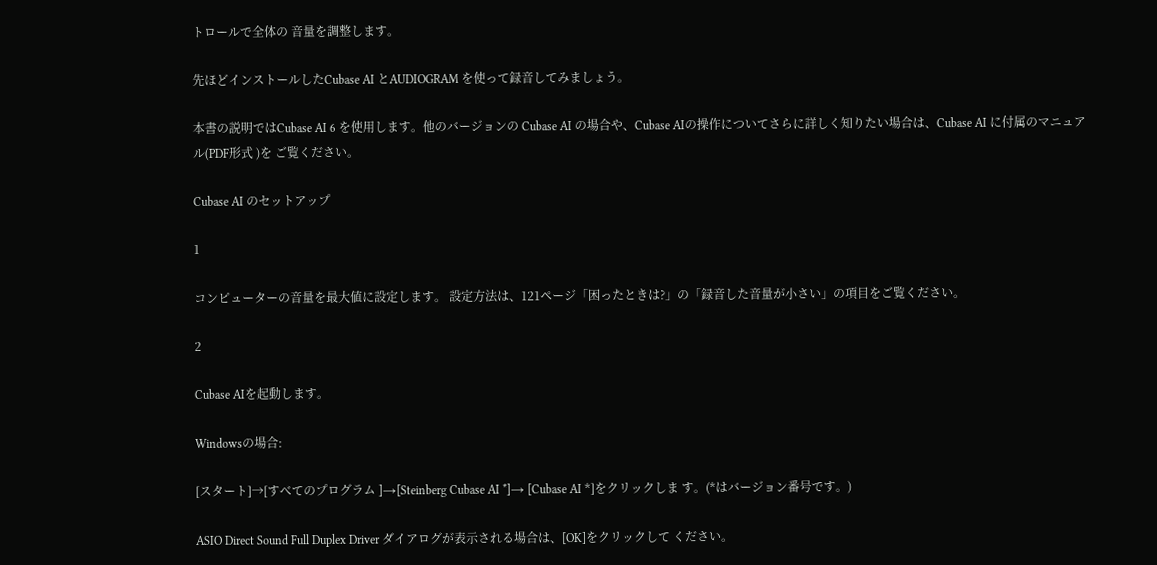トロールで全体の 音量を調整します。

先ほどインストールしたCubase AI とAUDIOGRAM を使って録音してみましょう。

本書の説明ではCubase AI 6 を使用します。他のバージョンの Cubase AI の場合や、Cubase AIの操作についてさらに詳しく知りたい場合は、Cubase AI に付属のマニュアル(PDF形式 )を ご覧ください。

Cubase AI のセットアップ

1

コンピューターの音量を最大値に設定します。 設定方法は、121ページ「困ったときは?」の「録音した音量が小さい」の項目をご覧ください。

2

Cubase AIを起動します。

Windowsの場合:

[スタート]→[すべてのプログラム ]→[Steinberg Cubase AI *]→ [Cubase AI *]をクリックしま す。(*はバージョン番号です。)

ASIO Direct Sound Full Duplex Driver ダイアログが表示される場合は、[OK]をクリックして ください。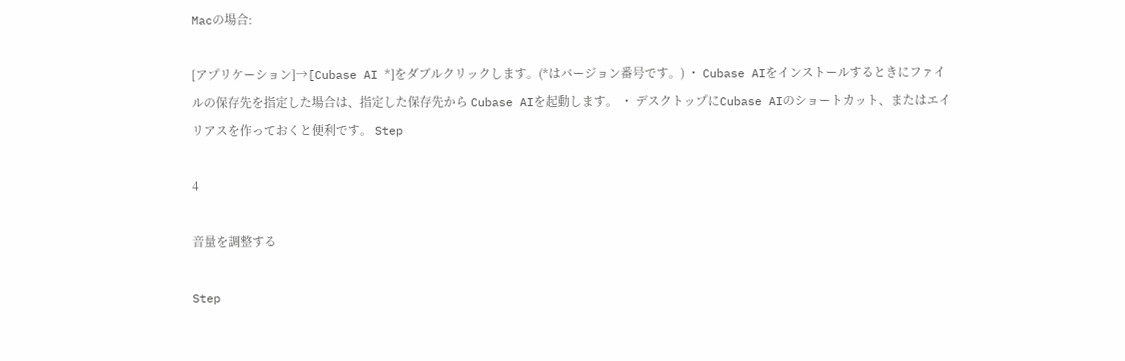Macの場合:

[アプリケーション]→[Cubase AI *]をダブルクリックします。(*はバージョン番号です。) ・ Cubase AIをインストールするときにファイルの保存先を指定した場合は、指定した保存先から Cubase AIを起動します。 ・ デスクトップにCubase AIのショートカット、またはエイリアスを作っておくと便利です。 Step

4

音量を調整する

Step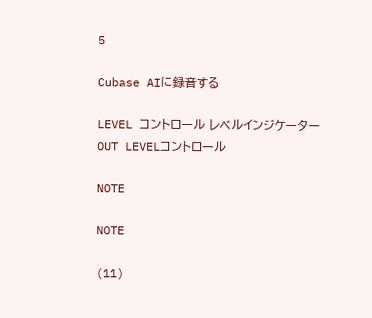5

Cubase AIに録音する

LEVEL コントロール レベルインジケーター OUT LEVELコントロール

NOTE

NOTE

(11)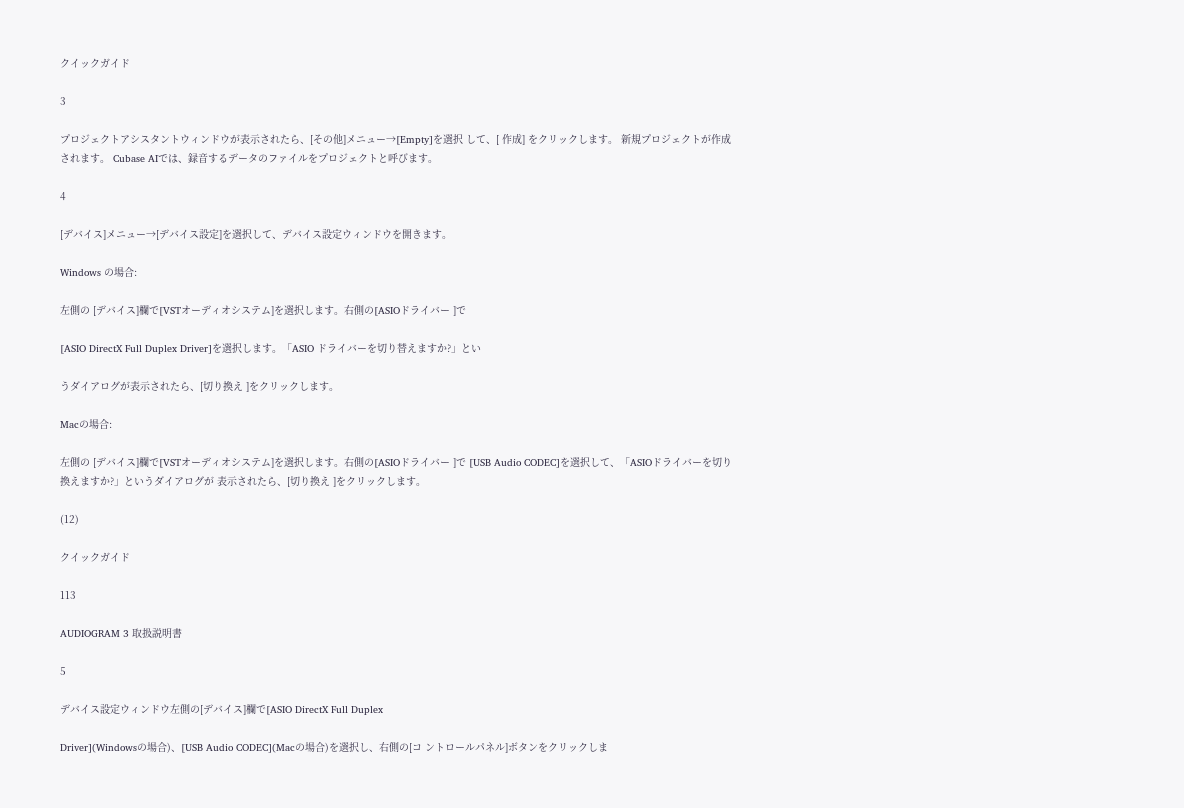クイックガイド

3

プロジェクトアシスタントウィンドウが表示されたら、[その他]メニュー→[Empty]を選択 して、[ 作成] をクリックします。 新規プロジェクトが作成されます。 Cubase AIでは、録音するデータのファイルをプロジェクトと呼びます。

4

[デバイス]メニュー→[デバイス設定]を選択して、デバイス設定ウィンドウを開きます。

Windows の場合:

左側の [デバイス]欄で[VSTオーディオシステム]を選択します。右側の[ASIOドライバー ]で

[ASIO DirectX Full Duplex Driver]を選択します。「ASIO ドライバーを切り替えますか?」とい

うダイアログが表示されたら、[切り換え ]をクリックします。

Macの場合:

左側の [デバイス]欄で[VSTオーディオシステム]を選択します。右側の[ASIOドライバー ]で [USB Audio CODEC]を選択して、「ASIOドライバーを切り換えますか?」というダイアログが 表示されたら、[切り換え ]をクリックします。

(12)

クイックガイド

113

AUDIOGRAM 3 取扱説明書

5

デバイス設定ウィンドウ左側の[デバイス]欄で[ASIO DirectX Full Duplex

Driver](Windowsの場合)、[USB Audio CODEC](Macの場合)を選択し、右側の[コ ントロールパネル]ボタンをクリックしま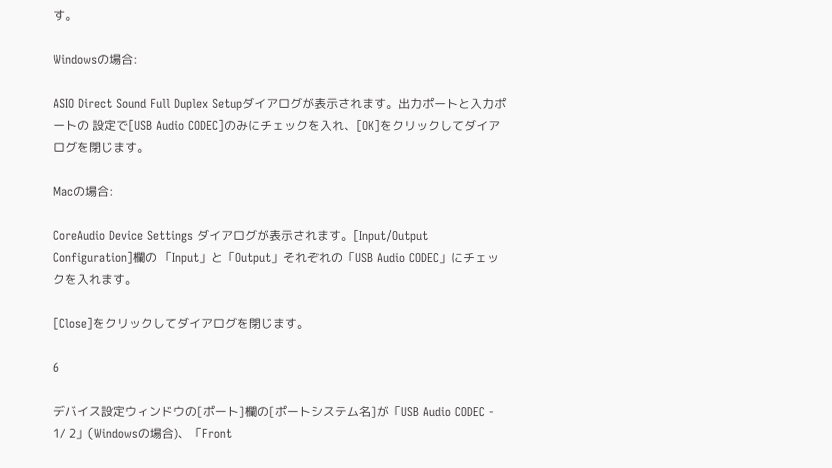す。

Windowsの場合:

ASIO Direct Sound Full Duplex Setupダイアログが表示されます。出力ポートと入力ポートの 設定で[USB Audio CODEC]のみにチェックを入れ、[OK]をクリックしてダイアログを閉じます。

Macの場合:

CoreAudio Device Settings ダイアログが表示されます。[Input/Output Configuration]欄の 「Input」と「Output」それぞれの「USB Audio CODEC」にチェックを入れます。

[Close]をクリックしてダイアログを閉じます。

6

デバイス設定ウィンドウの[ポート]欄の[ポートシステム名]が「USB Audio CODEC - 1/ 2」(Windowsの場合)、「Front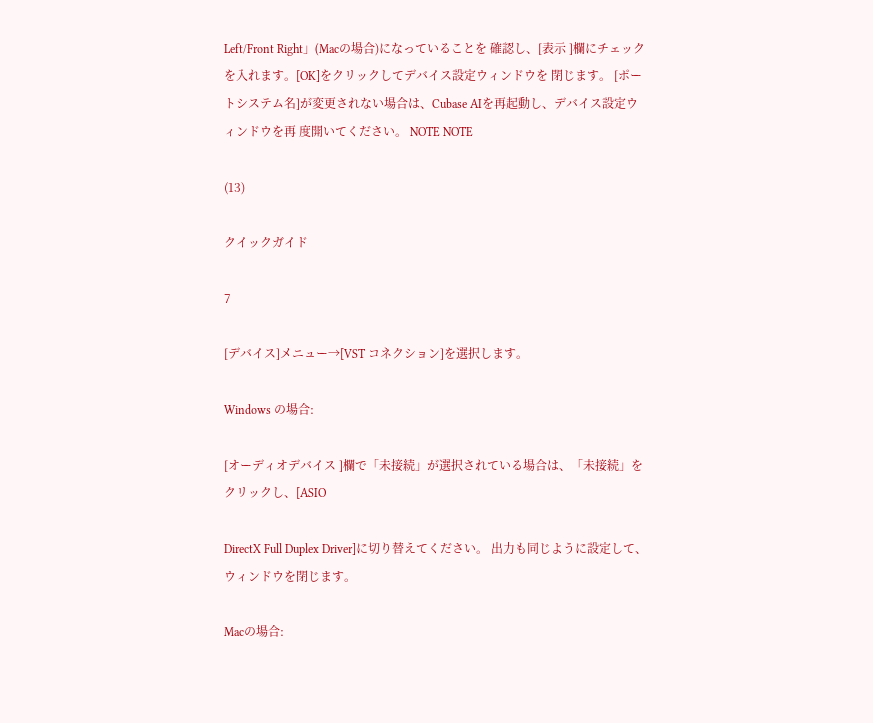Left/Front Right」(Macの場合)になっていることを 確認し、[表示 ]欄にチェックを入れます。[OK]をクリックしてデバイス設定ウィンドウを 閉じます。 [ポートシステム名]が変更されない場合は、Cubase AIを再起動し、デバイス設定ウィンドウを再 度開いてください。 NOTE NOTE

(13)

クイックガイド

7

[デバイス]メニュー→[VST コネクション]を選択します。

Windows の場合:

[オーディオデバイス ]欄で「未接続」が選択されている場合は、「未接続」をクリックし、[ASIO

DirectX Full Duplex Driver]に切り替えてください。 出力も同じように設定して、ウィンドウを閉じます。

Macの場合: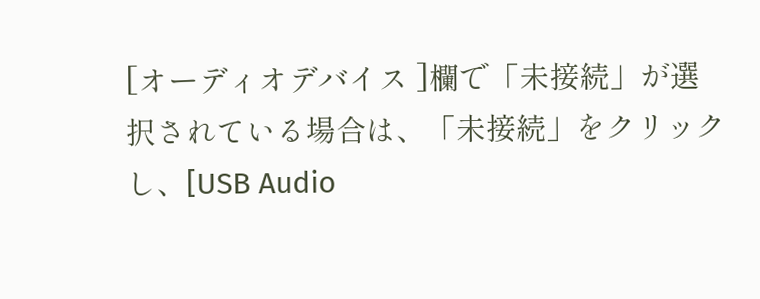[オーディオデバイス ]欄で「未接続」が選択されている場合は、「未接続」をクリックし、[USB Audio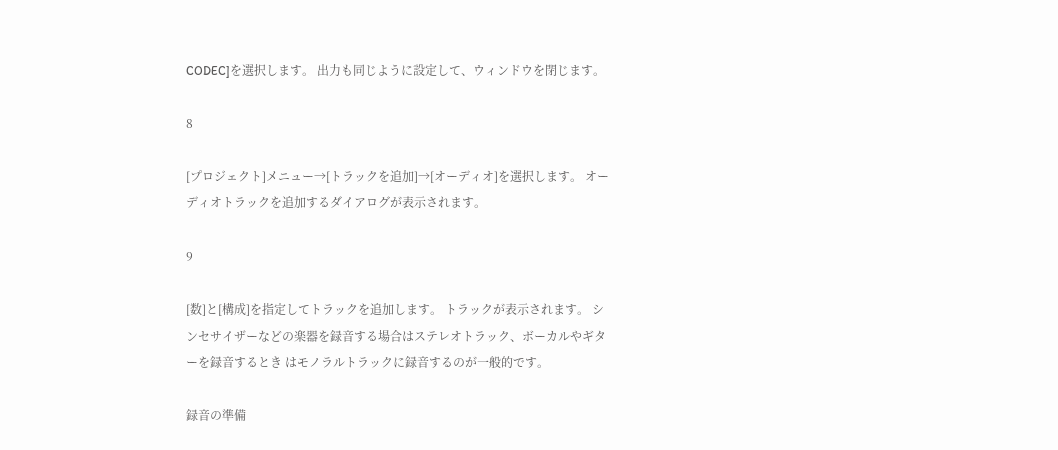CODEC]を選択します。 出力も同じように設定して、ウィンドウを閉じます。

8

[プロジェクト]メニュー→[トラックを追加]→[オーディオ]を選択します。 オーディオトラックを追加するダイアログが表示されます。

9

[数]と[構成]を指定してトラックを追加します。 トラックが表示されます。 シンセサイザーなどの楽器を録音する場合はステレオトラック、ボーカルやギターを録音するとき はモノラルトラックに録音するのが一般的です。

録音の準備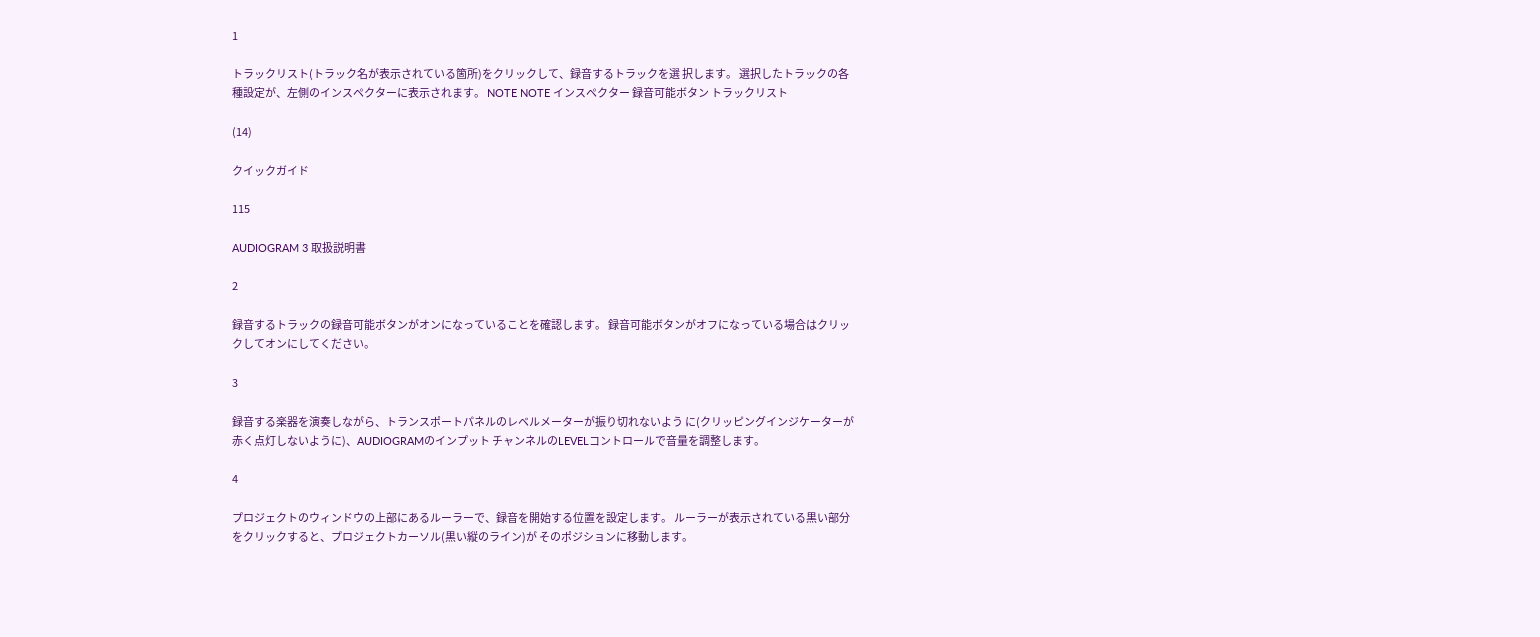1

トラックリスト(トラック名が表示されている箇所)をクリックして、録音するトラックを選 択します。 選択したトラックの各種設定が、左側のインスペクターに表示されます。 NOTE NOTE インスペクター 録音可能ボタン トラックリスト

(14)

クイックガイド

115

AUDIOGRAM 3 取扱説明書

2

録音するトラックの録音可能ボタンがオンになっていることを確認します。 録音可能ボタンがオフになっている場合はクリックしてオンにしてください。

3

録音する楽器を演奏しながら、トランスポートパネルのレベルメーターが振り切れないよう に(クリッピングインジケーターが赤く点灯しないように)、AUDIOGRAMのインプット チャンネルのLEVELコントロールで音量を調整します。

4

プロジェクトのウィンドウの上部にあるルーラーで、録音を開始する位置を設定します。 ルーラーが表示されている黒い部分をクリックすると、プロジェクトカーソル(黒い縦のライン)が そのポジションに移動します。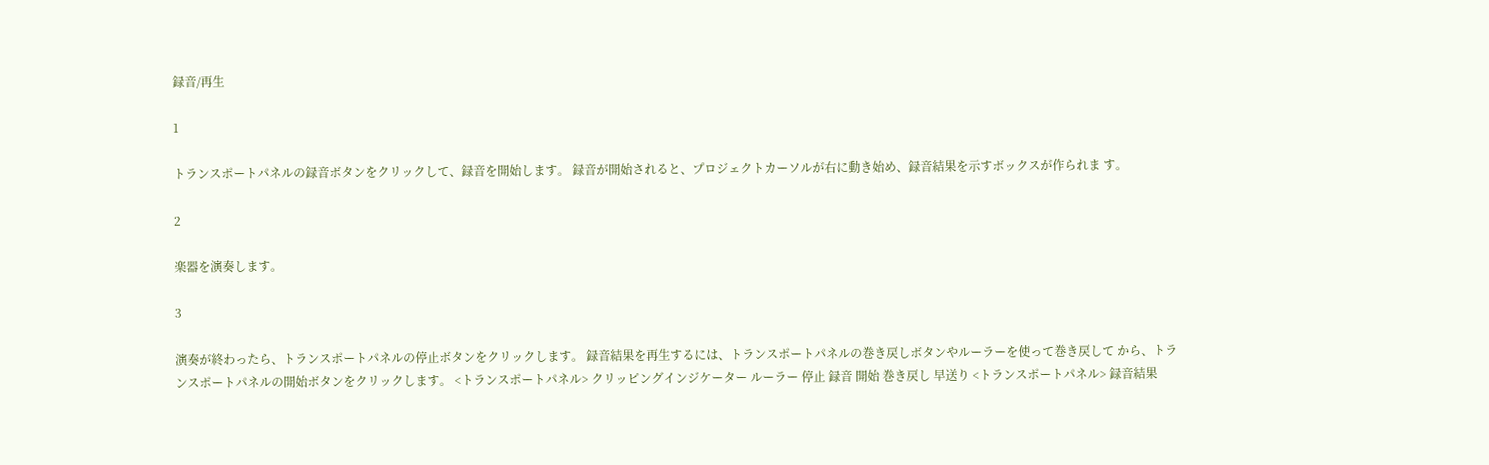録音/再生

1

トランスポートパネルの録音ボタンをクリックして、録音を開始します。 録音が開始されると、プロジェクトカーソルが右に動き始め、録音結果を示すボックスが作られま す。

2

楽器を演奏します。

3

演奏が終わったら、トランスポートパネルの停止ボタンをクリックします。 録音結果を再生するには、トランスポートパネルの巻き戻しボタンやルーラーを使って巻き戻して から、トランスポートパネルの開始ボタンをクリックします。 <トランスポートパネル> クリッピングインジケーター ルーラー 停止 録音 開始 巻き戻し 早送り <トランスポートパネル> 録音結果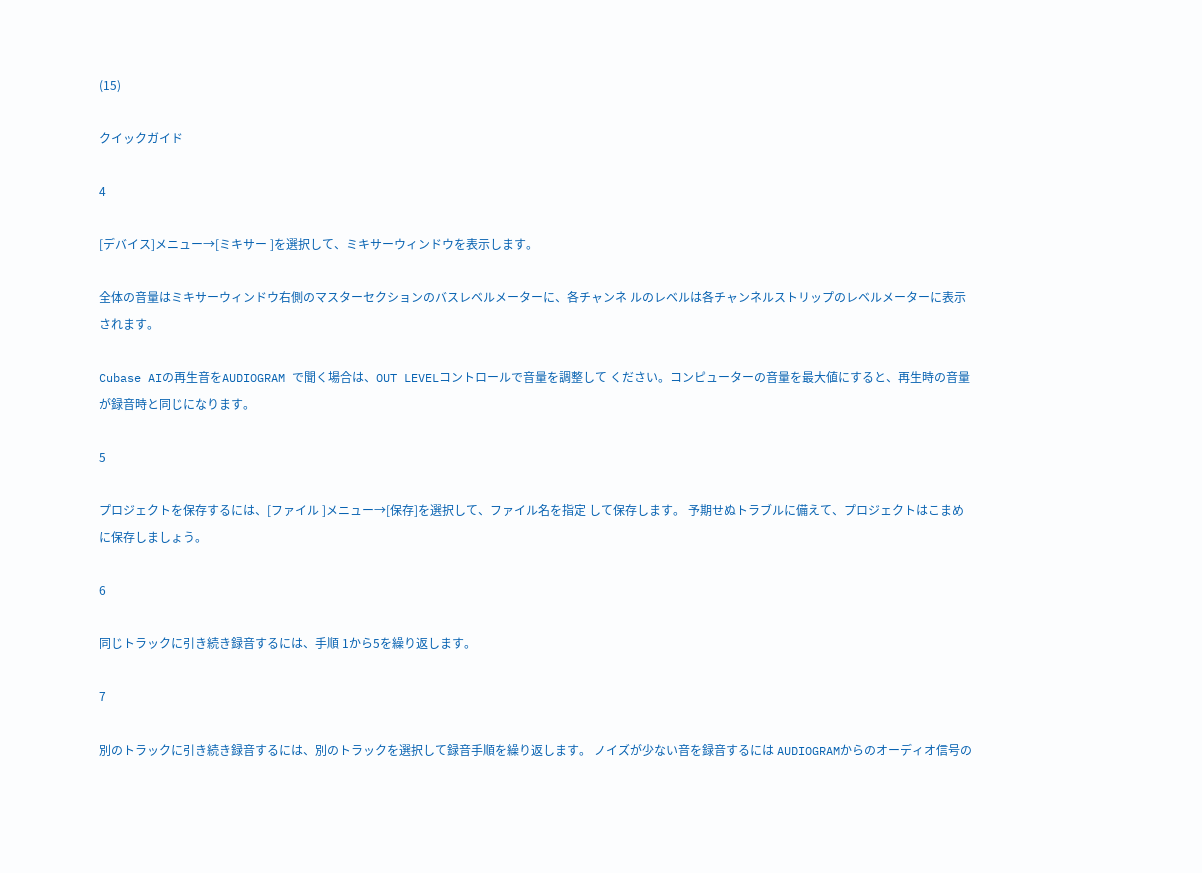(15)

クイックガイド

4

[デバイス]メニュー→[ミキサー ]を選択して、ミキサーウィンドウを表示します。

全体の音量はミキサーウィンドウ右側のマスターセクションのバスレベルメーターに、各チャンネ ルのレベルは各チャンネルストリップのレベルメーターに表示されます。

Cubase AIの再生音をAUDIOGRAM で聞く場合は、OUT LEVELコントロールで音量を調整して ください。コンピューターの音量を最大値にすると、再生時の音量が録音時と同じになります。

5

プロジェクトを保存するには、[ファイル ]メニュー→[保存]を選択して、ファイル名を指定 して保存します。 予期せぬトラブルに備えて、プロジェクトはこまめに保存しましょう。

6

同じトラックに引き続き録音するには、手順 1から5を繰り返します。

7

別のトラックに引き続き録音するには、別のトラックを選択して録音手順を繰り返します。 ノイズが少ない音を録音するには AUDIOGRAMからのオーディオ信号の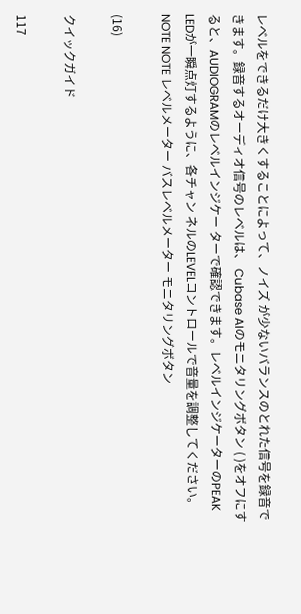レベルをできるだけ大きくすることによって、ノイズ が少ないバランスのとれた信号を録音できます。録音するオーディオ信号のレベルは、 Cubase AIのモニタリングボタン ( )をオフにすると、AUDIOGRAMのレベルインジケー ターで確認できます。レベルインジケーターのPEAK LEDが一瞬点灯するように、各チャン ネルのLEVELコントロールで音量を調整してください。 NOTE NOTE レベルメーター バスレベルメーター モニタリングボタン

(16)

クイックガイド

117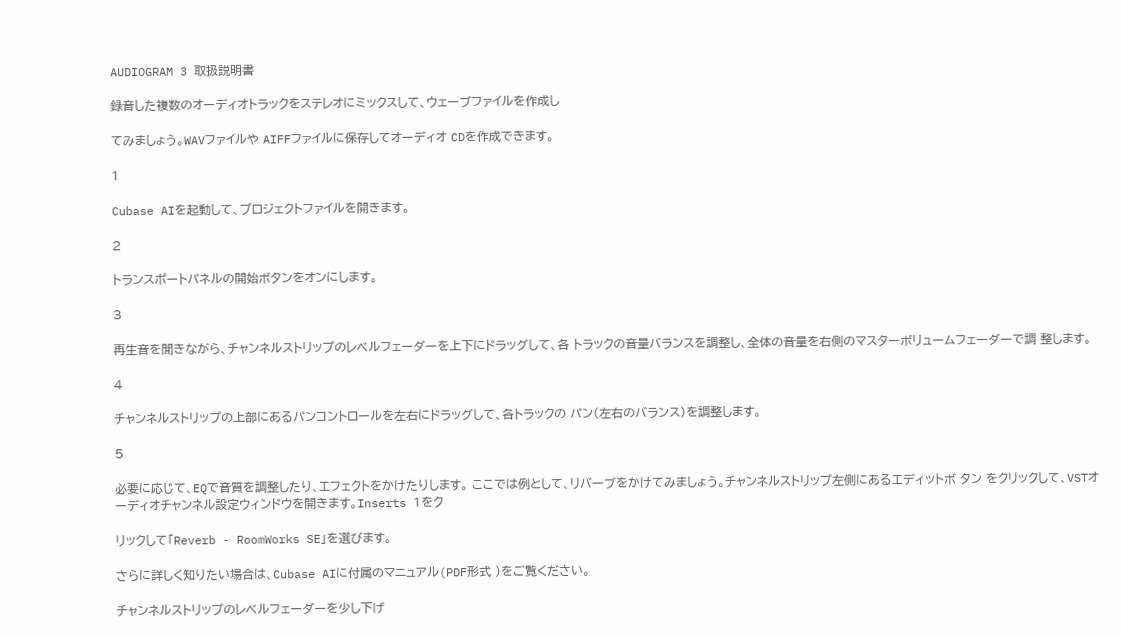AUDIOGRAM 3 取扱説明書

録音した複数のオーディオトラックをステレオにミックスして、ウェーブファイルを作成し

てみましょう。WAVファイルや AIFFファイルに保存してオーディオ CDを作成できます。

1

Cubase AIを起動して、プロジェクトファイルを開きます。

2

トランスポートパネルの開始ボタンをオンにします。

3

再生音を聞きながら、チャンネルストリップのレベルフェーダーを上下にドラッグして、各 トラックの音量バランスを調整し、全体の音量を右側のマスターボリュームフェーダーで調 整します。

4

チャンネルストリップの上部にあるパンコントロールを左右にドラッグして、各トラックの パン(左右のバランス)を調整します。

5

必要に応じて、EQで音質を調整したり、エフェクトをかけたりします。 ここでは例として、リバーブをかけてみましょう。チャンネルストリップ左側にあるエディットボ タン をクリックして、VSTオーディオチャンネル設定ウィンドウを開きます。Inserts 1をク

リックして「Reverb - RoomWorks SE」を選びます。

さらに詳しく知りたい場合は、Cubase AIに付属のマニュアル(PDF形式 )をご覧ください。

チャンネルストリップのレベルフェーダーを少し下げ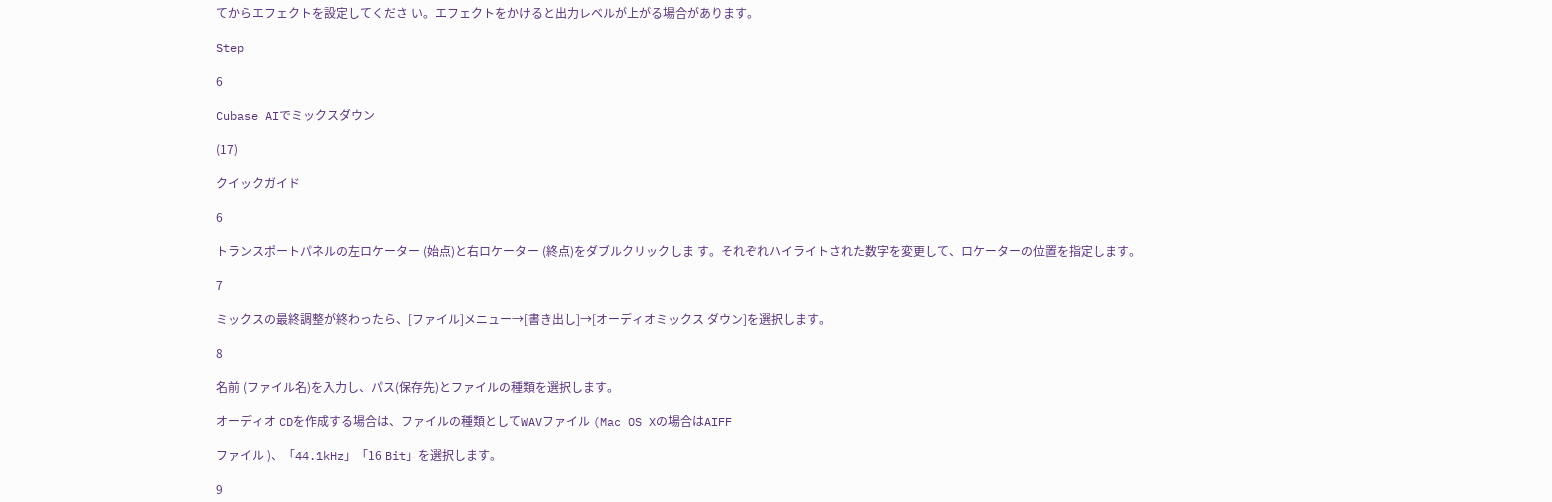てからエフェクトを設定してくださ い。エフェクトをかけると出力レベルが上がる場合があります。

Step

6

Cubase AIでミックスダウン

(17)

クイックガイド

6

トランスポートパネルの左ロケーター (始点)と右ロケーター (終点)をダブルクリックしま す。それぞれハイライトされた数字を変更して、ロケーターの位置を指定します。

7

ミックスの最終調整が終わったら、[ファイル]メニュー→[書き出し]→[オーディオミックス ダウン]を選択します。

8

名前 (ファイル名)を入力し、パス(保存先)とファイルの種類を選択します。

オーディオ CDを作成する場合は、ファイルの種類としてWAVファイル (Mac OS Xの場合はAIFF

ファイル )、「44.1kHz」「16 Bit」を選択します。

9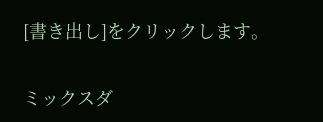[書き出し]をクリックします。

ミックスダ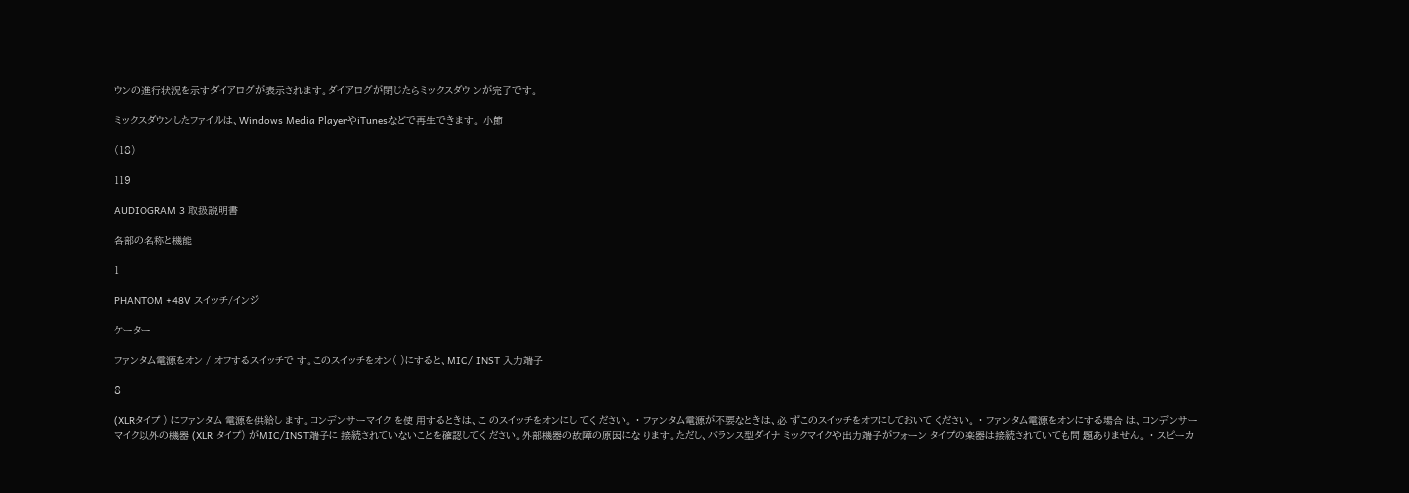ウンの進行状況を示すダイアログが表示されます。ダイアログが閉じたらミックスダウ ンが完了です。

ミックスダウンしたファイルは、Windows Media PlayerやiTunesなどで再生できます。 小節

(18)

119

AUDIOGRAM 3 取扱説明書

各部の名称と機能

1

PHANTOM +48V スイッチ/インジ

ケーター

ファンタム電源をオン / オフするスイッチで す。このスイッチをオン( )にすると、MIC/ INST 入力端子

8

(XLRタイプ ) にファンタム 電源を供給し ます。コンデンサーマイク を使 用するときは、こ のスイッチをオンにし てく ださい。 ・ ファンタム電源が不要なときは、必 ずこのスイッチをオフにしておいて ください。 ・ ファンタム電源をオンにする場合 は、コンデンサーマイク以外の機器 (XLR タイプ) がMIC/INST端子に 接続されていないことを確認してく ださい。外部機器の故障の原因にな ります。ただし、バランス型ダイナ ミックマイクや出力端子がフォーン タイプの楽器は接続されていても問 題ありません。 ・ スピーカ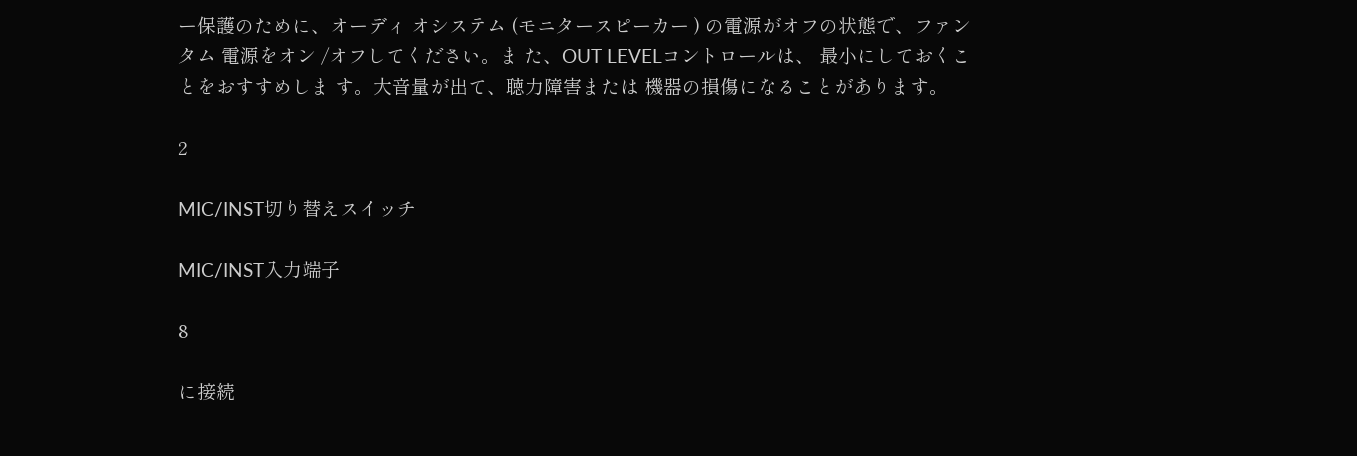ー保護のために、オーディ オシステム (モニタースピーカー ) の電源がオフの状態で、ファンタム 電源をオン /オフしてください。ま た、OUT LEVELコントロールは、 最小にしておくことをおすすめしま す。大音量が出て、聴力障害または 機器の損傷になることがあります。

2

MIC/INST切り替えスイッチ

MIC/INST入力端子

8

に接続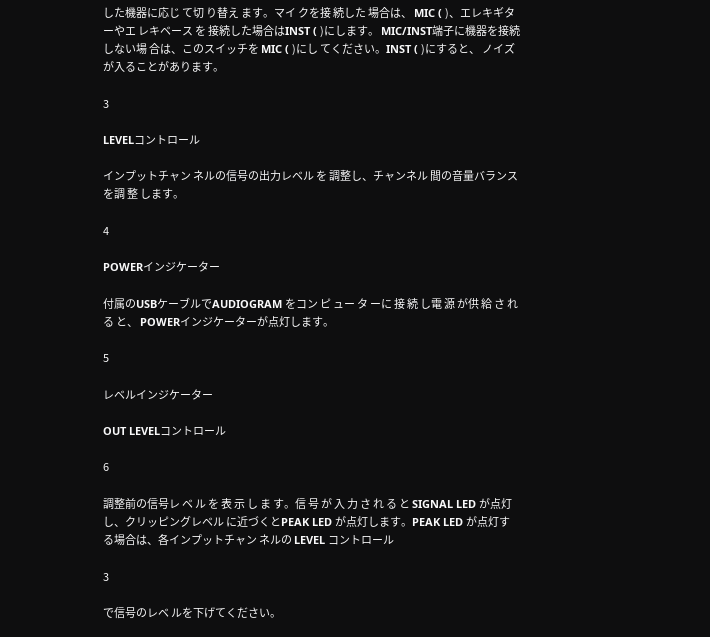した機器に応じ て切 り替え ます。マイ クを接 続した 場合は、 MIC ( )、エレキギターやエ レキベース を 接続した場合はINST ( )にします。 MIC/INST端子に機器を接続しない場 合は、このスイッチを MIC ( )にし てください。INST ( )にすると、 ノイズが入ることがあります。

3

LEVELコントロール

インプットチャン ネルの信号の出力レベル を 調整し、チャンネル 間の音量バランスを調 整 します。

4

POWERインジケーター

付属のUSBケーブルでAUDIOGRAM をコン ピ ュー タ ーに 接 続 し電 源 が供 給 さ れる と、 POWERインジケーターが点灯します。

5

レベルインジケーター

OUT LEVELコントロール

6

調整前の信号レ ベ ル を 表 示 し ま す。信 号 が 入 力 さ れ る と SIGNAL LED が点灯し、クリッピングレベル に近づくとPEAK LED が点灯します。PEAK LED が点灯する場合は、各インプットチャン ネルの LEVEL コントロール

3

で信号のレベ ルを下げてください。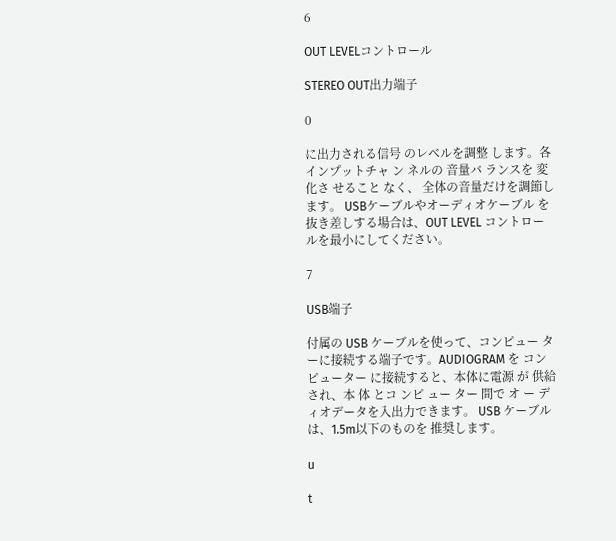6

OUT LEVELコントロール

STEREO OUT出力端子

0

に出力される信号 のレベルを調整 します。各インプットチャ ン ネルの 音量バ ランスを 変化さ せること なく、 全体の音量だけを調節します。 USBケーブルやオーディオケーブル を抜き差しする場合は、OUT LEVEL コントロールを最小にしてください。

7

USB端子

付属の USB ケーブルを使って、コンピュー ターに接続する端子です。AUDIOGRAM を コンピューター に接続すると、本体に電源 が 供給 され、本 体 とコ ンピ ュー ター 間で オ ー ディオデータを入出力できます。 USB ケーブルは、1.5m以下のものを 推奨します。

u

t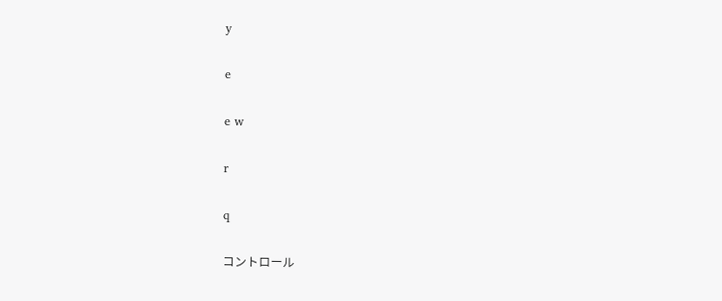y

e

e w

r

q

コントロール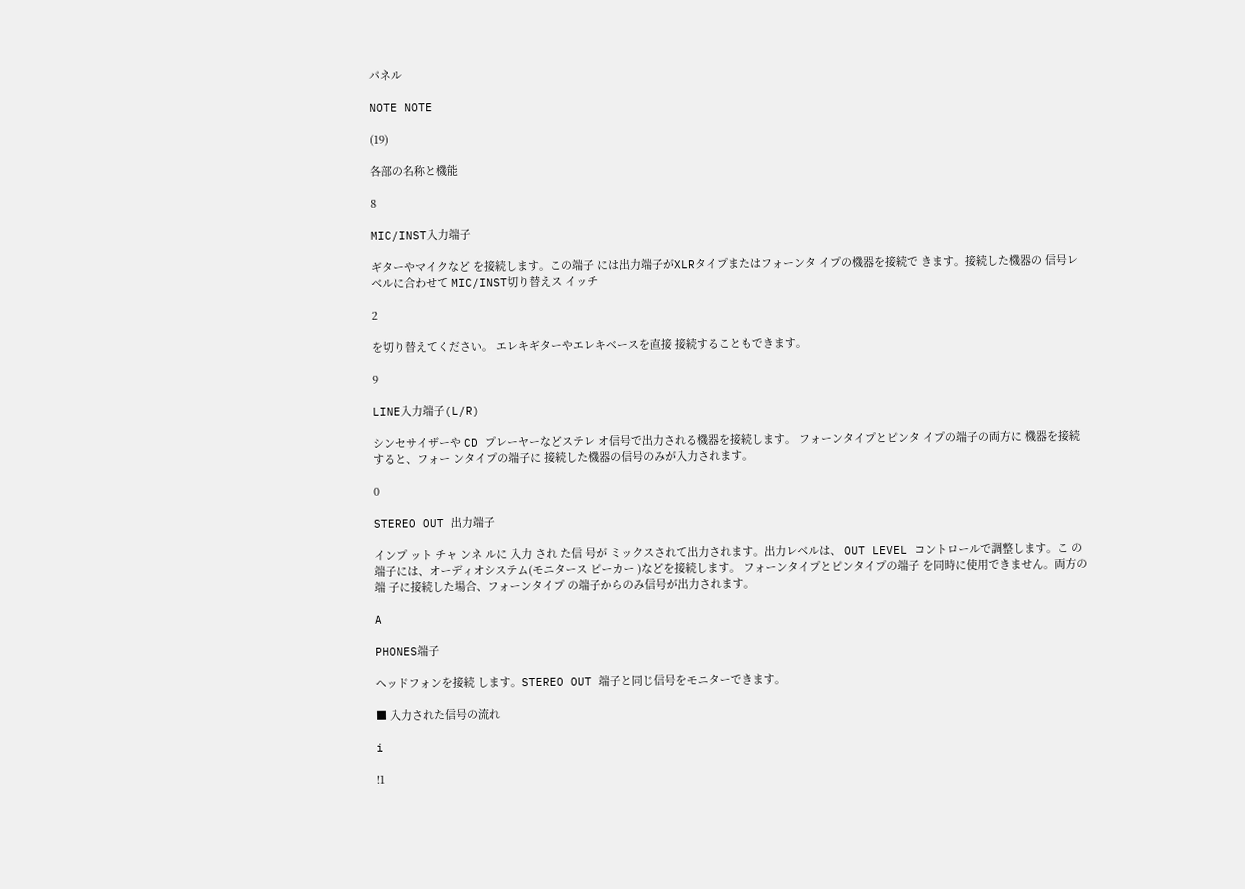パネル

NOTE NOTE

(19)

各部の名称と機能

8

MIC/INST入力端子

ギターやマイクなど を接続します。この端子 には出力端子がXLRタイプまたはフォーンタ イプの機器を接続で きます。接続した機器の 信号レベルに合わせて MIC/INST切り替えス イッチ

2

を切り替えてください。 エレキギターやエレキベースを直接 接続することもできます。

9

LINE入力端子(L/R)

シンセサイザーや CD プレーヤーなどステレ オ信号で出力される機器を接続します。 フォーンタイプとピンタ イプの端子の両方に 機器を接続すると、フォー ンタイプの端子に 接続した機器の信号のみが入力されます。

0

STEREO OUT 出力端子

インプ ット チャ ンネ ルに 入力 され た信 号が ミックスされて出力されます。出力レベルは、 OUT LEVEL コントロールで調整します。こ の端子には、オーディオシステム(モニタース ピーカー )などを接続します。 フォーンタイプとピンタイプの端子 を同時に使用できません。両方の端 子に接続した場合、フォーンタイプ の端子からのみ信号が出力されます。

A

PHONES端子

ヘッドフォンを接続 します。STEREO OUT 端子と同じ信号をモニターできます。

■ 入力された信号の流れ

i

!1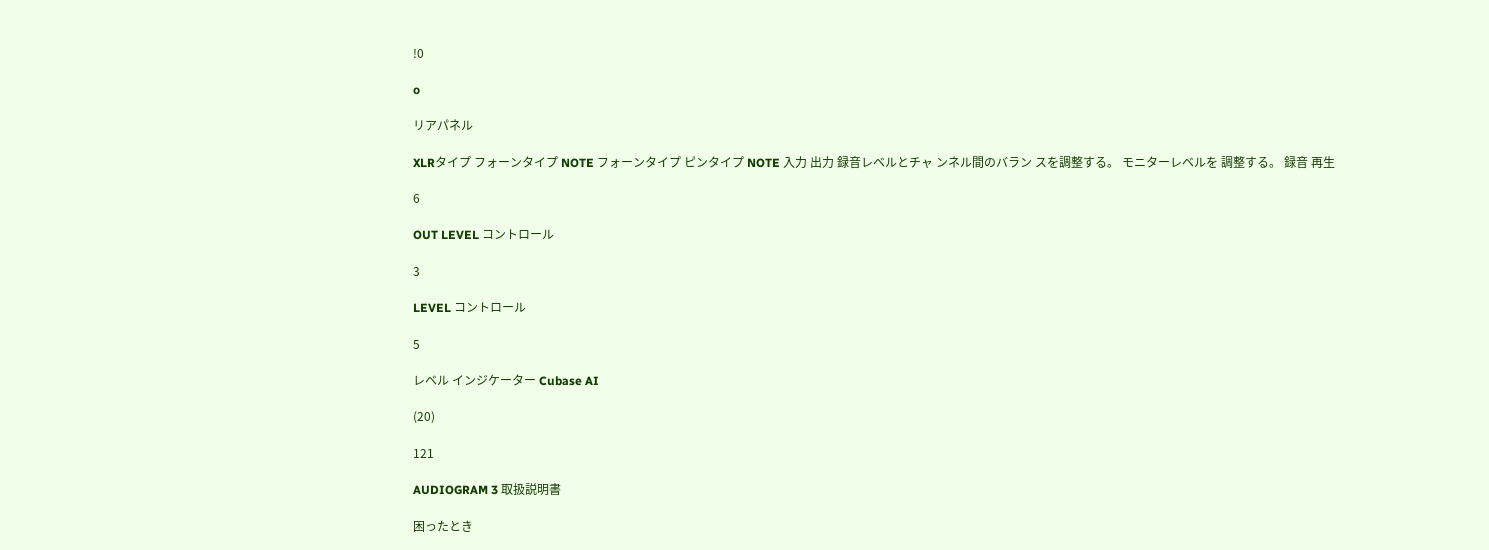!0

o

リアパネル

XLRタイプ フォーンタイプ NOTE フォーンタイプ ピンタイプ NOTE 入力 出力 録音レベルとチャ ンネル間のバラン スを調整する。 モニターレベルを 調整する。 録音 再生

6

OUT LEVEL コントロール

3

LEVEL コントロール

5

レベル インジケーター Cubase AI

(20)

121

AUDIOGRAM 3 取扱説明書

困ったとき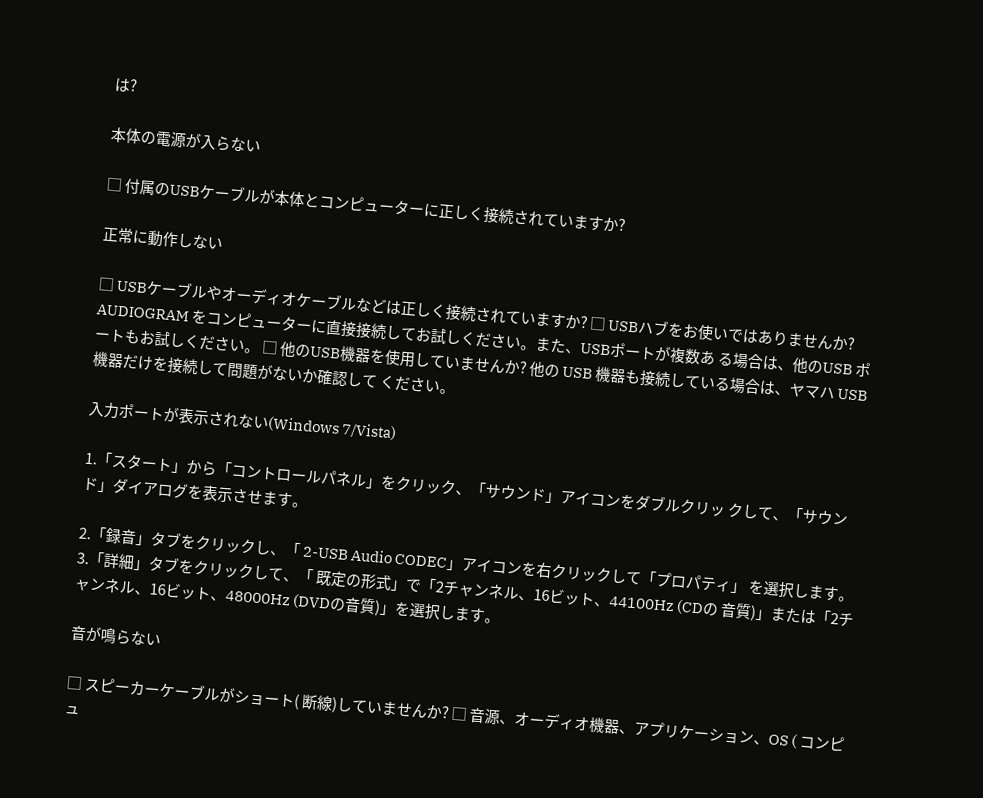は?

本体の電源が入らない

□ 付属のUSBケーブルが本体とコンピューターに正しく接続されていますか?

正常に動作しない

□ USBケーブルやオーディオケーブルなどは正しく接続されていますか? □ USBハブをお使いではありませんか? AUDIOGRAM をコンピューターに直接接続してお試しください。また、USBポートが複数あ る場合は、他のUSB ポートもお試しください。 □ 他のUSB機器を使用していませんか? 他の USB 機器も接続している場合は、ヤマハ USB 機器だけを接続して問題がないか確認して ください。

入力ポートが表示されない(Windows 7/Vista)

1.「スタート」から「コントロールパネル」をクリック、「サウンド」アイコンをダブルクリッ クして、「サウンド」ダイアログを表示させます。

2.「録音」タブをクリックし、「 2-USB Audio CODEC」アイコンを右クリックして「プロパティ」 を選択します。 3.「詳細」タブをクリックして、「 既定の形式」で「2チャンネル、16ビット、44100Hz (CDの 音質)」または「2チャンネル、16ビット、48000Hz (DVDの音質)」を選択します。

音が鳴らない

□ スピーカーケーブルがショート( 断線)していませんか? □ 音源、オーディオ機器、アプリケーション、OS ( コンピュ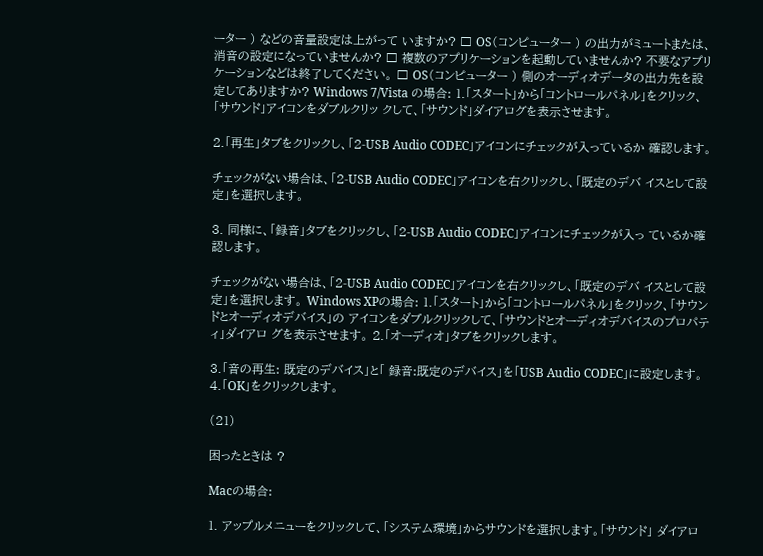ーター ) などの音量設定は上がって いますか? □ OS(コンピューター ) の出力がミュートまたは、消音の設定になっていませんか? □ 複数のアプリケーションを起動していませんか? 不要なアプリケーションなどは終了してください。 □ OS(コンピューター ) 側のオーディオデータの出力先を設定してありますか? Windows 7/Vista の場合: 1.「スタート」から「コントロールパネル」をクリック、「サウンド」アイコンをダブルクリッ クして、「サウンド」ダイアログを表示させます。

2.「再生」タブをクリックし、「2-USB Audio CODEC」アイコンにチェックが入っているか 確認します。

チェックがない場合は、「2-USB Audio CODEC」アイコンを右クリックし、「既定のデバ イスとして設定」を選択します。

3. 同様に、「録音」タブをクリックし、「2-USB Audio CODEC」アイコンにチェックが入っ ているか確認します。

チェックがない場合は、「2-USB Audio CODEC」アイコンを右クリックし、「既定のデバ イスとして設定」を選択します。 Windows XPの場合: 1.「スタート」から「コントロールパネル」をクリック、「サウンドとオーディオデバイス」の アイコンをダブルクリックして、「サウンドとオーディオデバイスのプロパティ」ダイアロ グを表示させます。 2.「オーディオ」タブをクリックします。

3.「音の再生: 既定のデバイス」と「 録音:既定のデバイス」を「USB Audio CODEC」に設定します。 4.「OK」をクリックします。

(21)

困ったときは ?

Macの場合:

1. アップルメニューをクリックして、「システム環境」からサウンドを選択します。「サウンド」 ダイアロ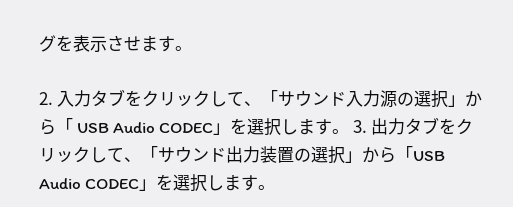グを表示させます。

2. 入力タブをクリックして、「サウンド入力源の選択」から「 USB Audio CODEC」を選択します。 3. 出力タブをクリックして、「サウンド出力装置の選択」から「USB Audio CODEC」を選択します。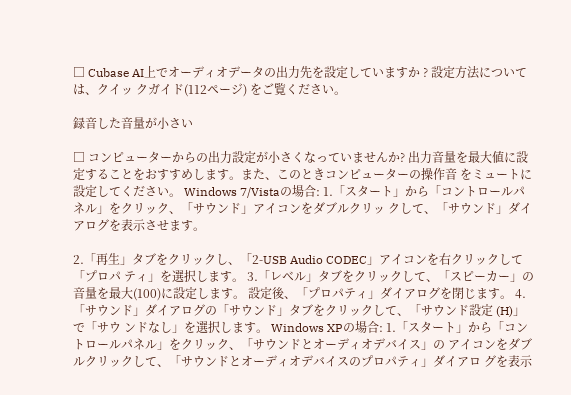□ Cubase AI上でオーディオデータの出力先を設定していますか ? 設定方法については、クイッ クガイド(112ページ) をご覧ください。

録音した音量が小さい

□ コンピューターからの出力設定が小さくなっていませんか? 出力音量を最大値に設定することをおすすめします。また、このときコンピューターの操作音 をミュートに設定してください。 Windows 7/Vistaの場合: 1.「スタート」から「コントロールパネル」をクリック、「サウンド」アイコンをダブルクリッ クして、「サウンド」ダイアログを表示させます。

2.「再生」タブをクリックし、「2-USB Audio CODEC」アイコンを右クリックして「プロパ ティ」を選択します。 3.「レベル」タブをクリックして、「スピーカー」の音量を最大(100)に設定します。 設定後、「プロパティ」ダイアログを閉じます。 4.「サウンド」ダイアログの「サウンド」タブをクリックして、「サウンド設定 (H)」で「サウ ンドなし」を選択します。 Windows XPの場合: 1.「スタート」から「コントロールパネル」をクリック、「サウンドとオーディオデバイス」の アイコンをダブルクリックして、「サウンドとオーディオデバイスのプロパティ」ダイアロ グを表示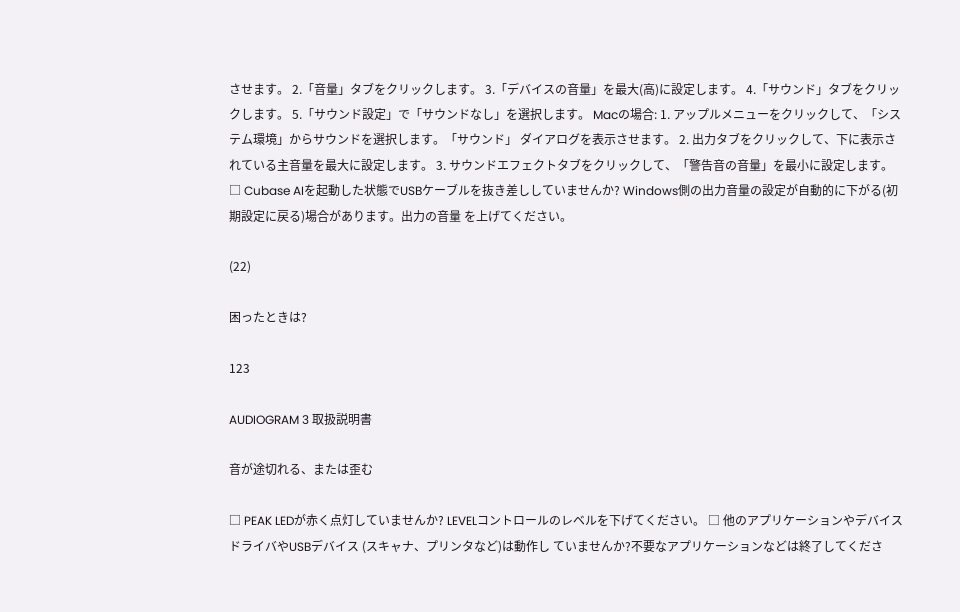させます。 2.「音量」タブをクリックします。 3.「デバイスの音量」を最大(高)に設定します。 4.「サウンド」タブをクリックします。 5.「サウンド設定」で「サウンドなし」を選択します。 Macの場合: 1. アップルメニューをクリックして、「システム環境」からサウンドを選択します。「サウンド」 ダイアログを表示させます。 2. 出力タブをクリックして、下に表示されている主音量を最大に設定します。 3. サウンドエフェクトタブをクリックして、「警告音の音量」を最小に設定します。 □ Cubase AIを起動した状態でUSBケーブルを抜き差ししていませんか? Windows側の出力音量の設定が自動的に下がる(初期設定に戻る)場合があります。出力の音量 を上げてください。

(22)

困ったときは?

123

AUDIOGRAM 3 取扱説明書

音が途切れる、または歪む

□ PEAK LEDが赤く点灯していませんか? LEVELコントロールのレベルを下げてください。 □ 他のアプリケーションやデバイスドライバやUSBデバイス (スキャナ、プリンタなど)は動作し ていませんか?不要なアプリケーションなどは終了してくださ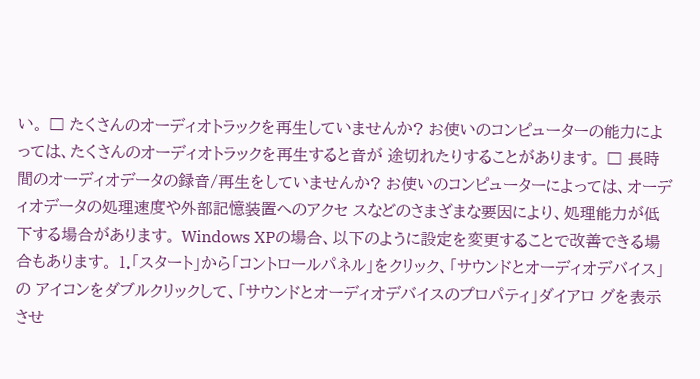い。 □ たくさんのオーディオトラックを再生していませんか? お使いのコンピューターの能力によっては、たくさんのオーディオトラックを再生すると音が 途切れたりすることがあります。 □ 長時間のオーディオデータの録音/再生をしていませんか? お使いのコンピューターによっては、オーディオデータの処理速度や外部記憶装置へのアクセ スなどのさまざまな要因により、処理能力が低下する場合があります。 Windows XPの場合、以下のように設定を変更することで改善できる場合もあります。 1.「スタート」から「コントロールパネル」をクリック、「サウンドとオーディオデバイス」の アイコンをダブルクリックして、「サウンドとオーディオデバイスのプロパティ」ダイアロ グを表示させ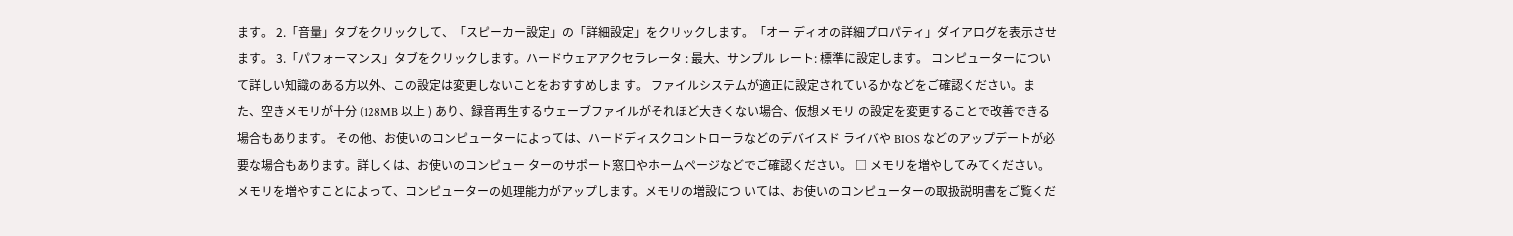ます。 2.「音量」タブをクリックして、「スピーカー設定」の「詳細設定」をクリックします。「オー ディオの詳細プロパティ」ダイアログを表示させます。 3.「パフォーマンス」タブをクリックします。ハードウェアアクセラレータ : 最大、サンプル レート: 標準に設定します。 コンピューターについて詳しい知識のある方以外、この設定は変更しないことをおすすめしま す。 ファイルシステムが適正に設定されているかなどをご確認ください。また、空きメモリが十分 (128MB 以上 ) あり、録音再生するウェーブファイルがそれほど大きくない場合、仮想メモリ の設定を変更することで改善できる場合もあります。 その他、お使いのコンピューターによっては、ハードディスクコントローラなどのデバイスド ライバや BIOS などのアップデートが必要な場合もあります。詳しくは、お使いのコンピュー ターのサポート窓口やホームページなどでご確認ください。 □ メモリを増やしてみてください。 メモリを増やすことによって、コンピューターの処理能力がアップします。メモリの増設につ いては、お使いのコンピューターの取扱説明書をご覧くだ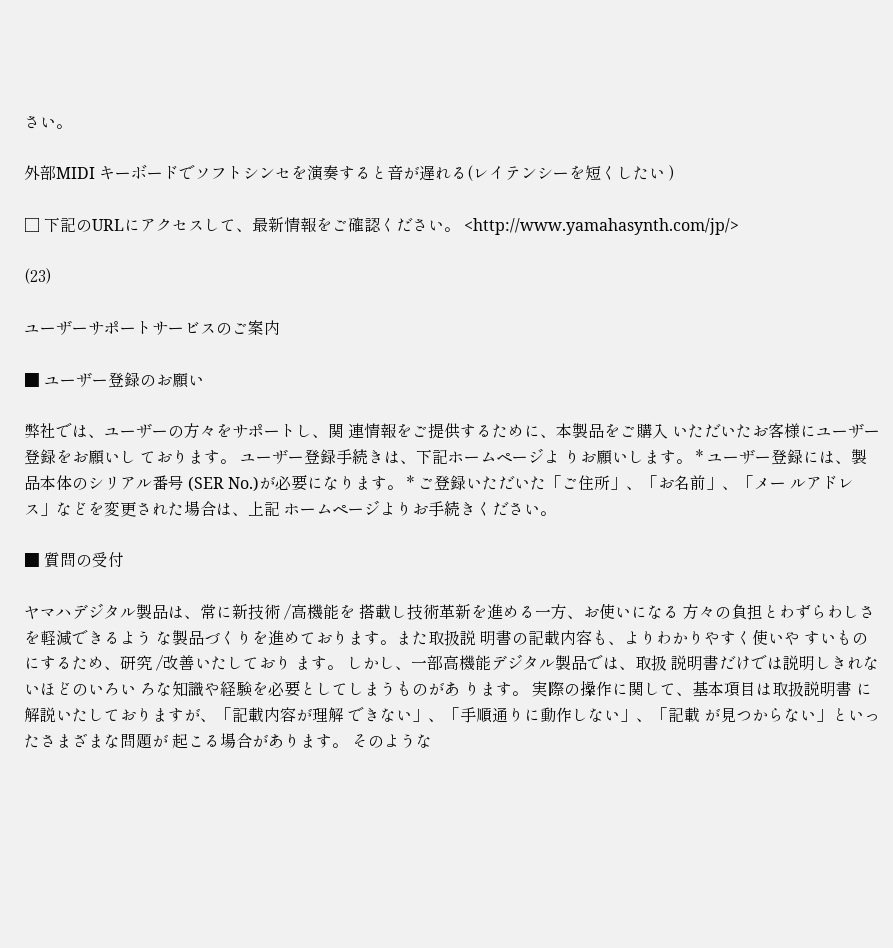さい。

外部MIDI キーボードでソフトシンセを演奏すると音が遅れる(レイテンシーを短くしたい )

□ 下記のURLにアクセスして、最新情報をご確認ください。 <http://www.yamahasynth.com/jp/>

(23)

ユーザーサポートサービスのご案内

■ ユーザー登録のお願い

弊社では、ユーザーの方々をサポートし、関 連情報をご提供するために、本製品をご購入 いただいたお客様にユーザー登録をお願いし ております。 ユーザー登録手続きは、下記ホームページよ りお願いします。 * ユーザー登録には、製品本体のシリアル番号 (SER No.)が必要になります。 * ご登録いただいた「ご住所」、「お名前」、「メー ルアドレス」などを変更された場合は、上記 ホームページよりお手続きください。

■ 質問の受付

ヤマハデジタル製品は、常に新技術 /高機能を 搭載し技術革新を進める一方、お使いになる 方々の負担とわずらわしさを軽減できるよう な製品づくりを進めております。また取扱説 明書の記載内容も、よりわかりやすく使いや すいものにするため、研究 /改善いたしており ます。 しかし、一部高機能デジタル製品では、取扱 説明書だけでは説明しきれないほどのいろい ろな知識や経験を必要としてしまうものがあ ります。 実際の操作に関して、基本項目は取扱説明書 に解説いたしておりますが、「記載内容が理解 できない」、「手順通りに動作しない」、「記載 が見つからない」といったさまざまな問題が 起こる場合があります。 そのような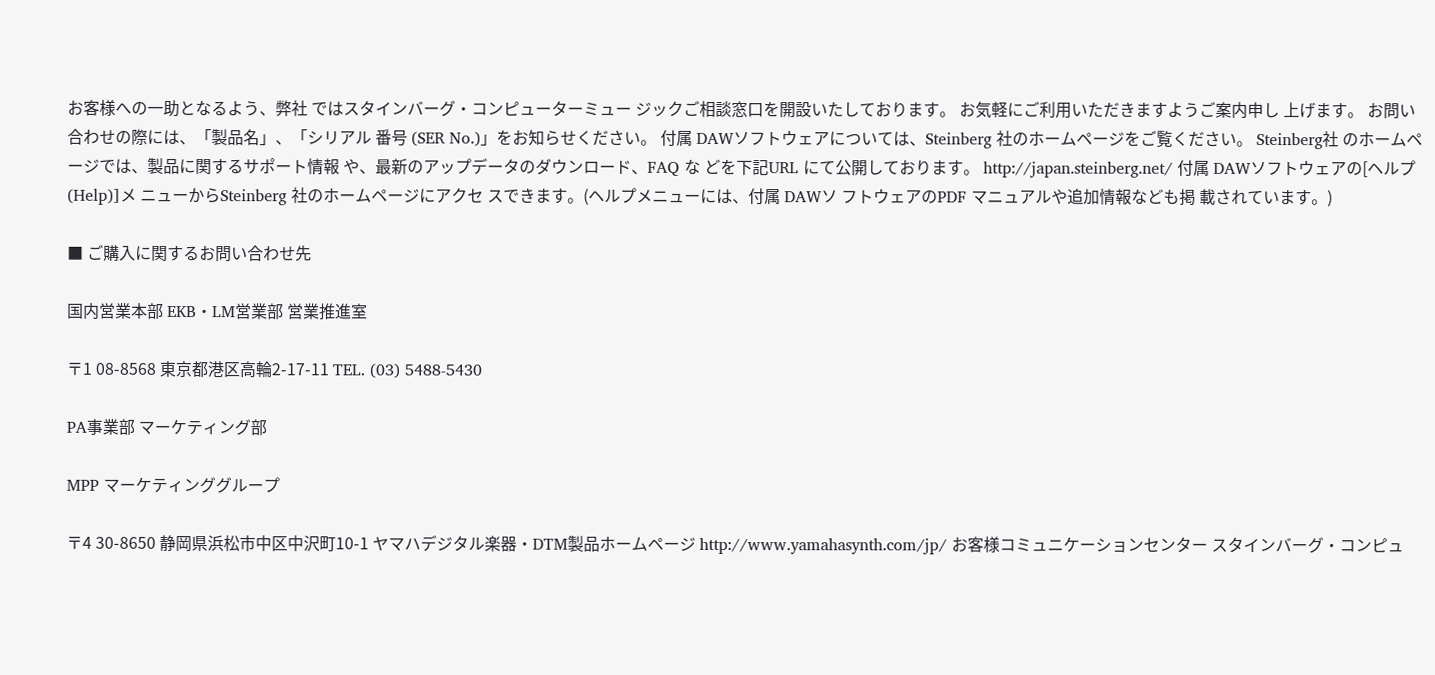お客様への一助となるよう、弊社 ではスタインバーグ・コンピューターミュー ジックご相談窓口を開設いたしております。 お気軽にご利用いただきますようご案内申し 上げます。 お問い合わせの際には、「製品名」、「シリアル 番号 (SER No.)」をお知らせください。 付属 DAWソフトウェアについては、Steinberg 社のホームページをご覧ください。 Steinberg社 のホームページでは、製品に関するサポート情報 や、最新のアップデータのダウンロード、FAQ な どを下記URL にて公開しております。 http://japan.steinberg.net/ 付属 DAWソフトウェアの[ヘルプ(Help)]メ ニューからSteinberg 社のホームページにアクセ スできます。(ヘルプメニューには、付属 DAWソ フトウェアのPDF マニュアルや追加情報なども掲 載されています。)

■ ご購入に関するお問い合わせ先

国内営業本部 EKB・LM営業部 営業推進室

〒1 08-8568 東京都港区高輪2-17-11 TEL. (03) 5488-5430

PA事業部 マーケティング部

MPP マーケティンググループ

〒4 30-8650 静岡県浜松市中区中沢町10-1 ヤマハデジタル楽器・DTM製品ホームページ http://www.yamahasynth.com/jp/ お客様コミュニケーションセンター スタインバーグ・コンピュ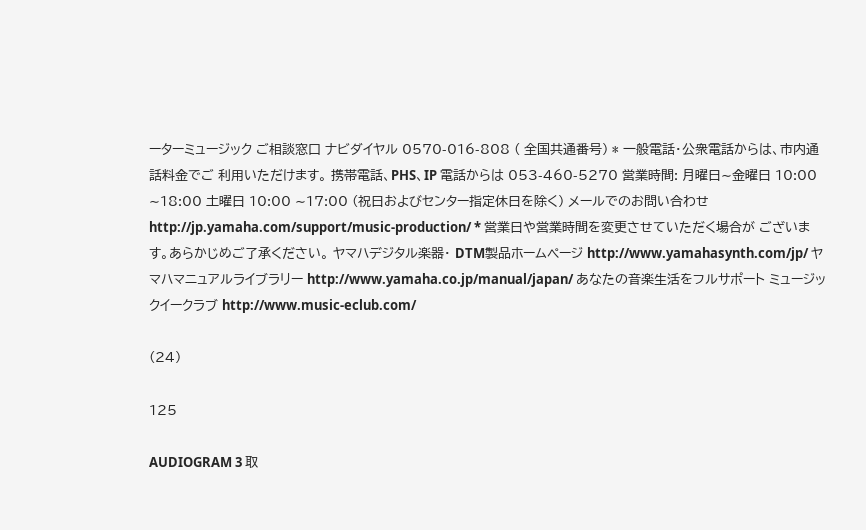ーターミュージック ご相談窓口 ナビダイヤル 0570-016-808 ( 全国共通番号) * 一般電話・公衆電話からは、市内通話料金でご 利用いただけます。 携帯電話、PHS、IP 電話からは 053-460-5270 営業時間: 月曜日∼金曜日 10:00 ∼18:00 土曜日 10:00 ∼17:00 (祝日およびセンター指定休日を除く) メールでのお問い合わせ http://jp.yamaha.com/support/music-production/ * 営業日や営業時間を変更させていただく場合が ございます。あらかじめご了承ください。 ヤマハデジタル楽器・ DTM製品ホームページ http://www.yamahasynth.com/jp/ ヤマハマニュアルライブラリー http://www.yamaha.co.jp/manual/japan/ あなたの音楽生活をフルサポート ミュージックイークラブ http://www.music-eclub.com/

(24)

125

AUDIOGRAM 3 取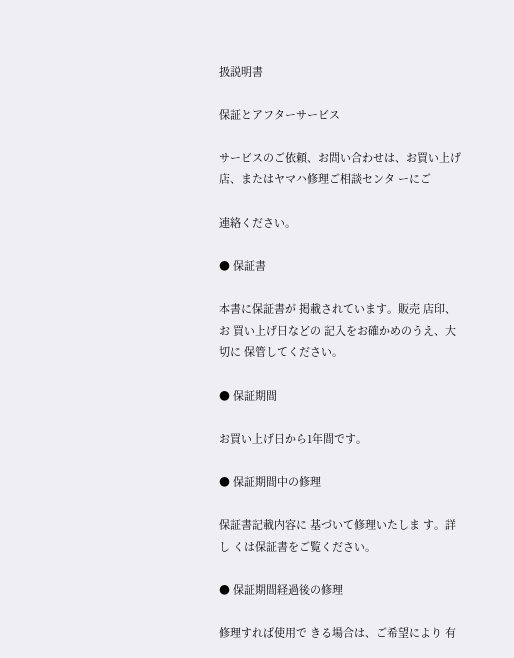扱説明書

保証とアフターサービス

サービスのご依頼、お問い合わせは、お買い上げ店、またはヤマハ修理ご相談センタ ーにご

連絡ください。

● 保証書

本書に保証書が 掲載されています。販売 店印、お 買い上げ日などの 記入をお確かめのうえ、大 切に 保管してください。

● 保証期間

お買い上げ日から1年間です。

● 保証期間中の修理

保証書記載内容に 基づいて修理いたしま す。詳し くは保証書をご覧ください。

● 保証期間経過後の修理

修理すれば使用で きる場合は、ご希望により 有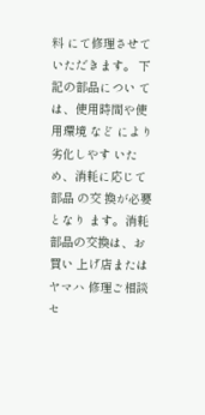料 にて修理させていただきます。 下記の部品につい ては、使用時間や使用環境 など により劣化しやす いため、消耗に応じて部品 の交 換が必要となり ます。消耗部品の交換は、お 買い 上げ店またはヤマハ 修理ご相談セ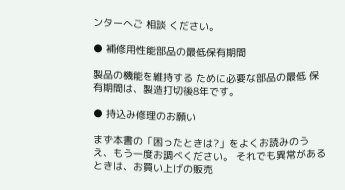ンターへご 相談 ください。

● 補修用性能部品の最低保有期間

製品の機能を維持する ために必要な部品の最低 保 有期間は、製造打切後8年です。

● 持込み修理のお願い

まず本書の「困ったときは?」をよくお読みのう え、もう一度お調べください。 それでも異常があるときは、お買い上げの販売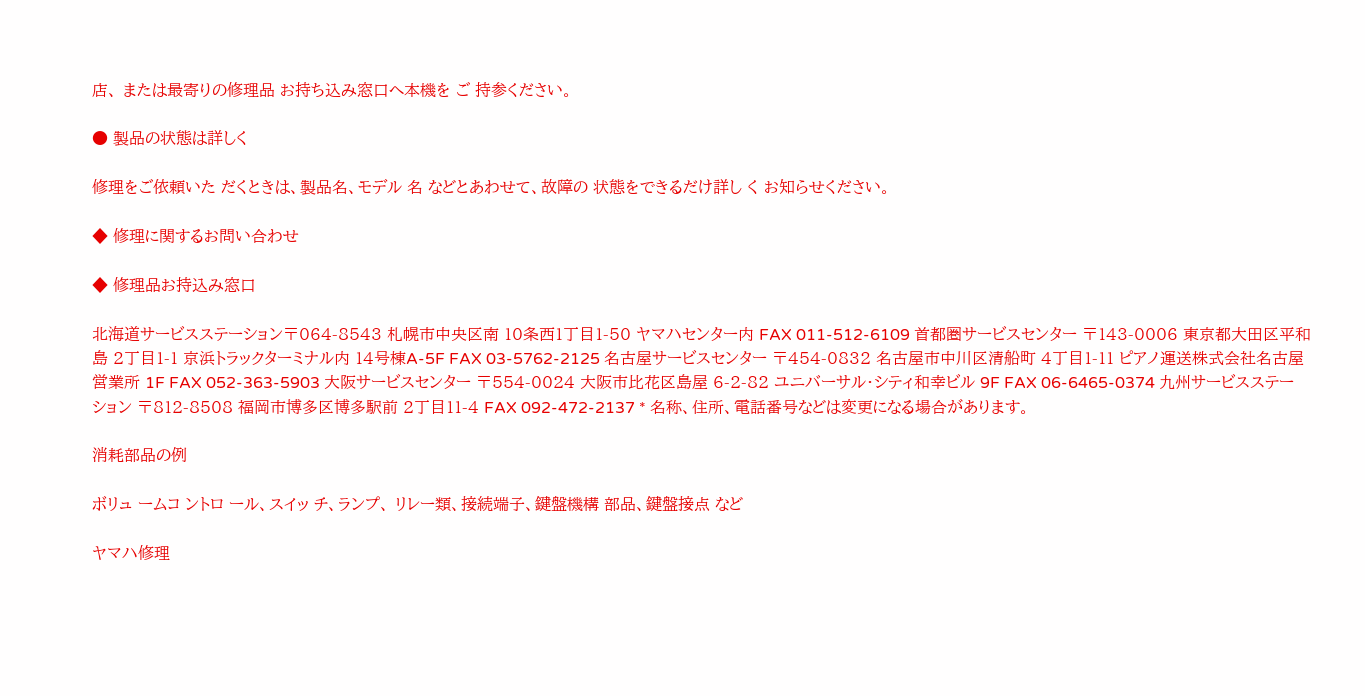店、 または最寄りの修理品 お持ち込み窓口へ本機を ご 持参ください。

● 製品の状態は詳しく

修理をご依頼いた だくときは、製品名、モデル 名 などとあわせて、故障の 状態をできるだけ詳し く お知らせください。

◆ 修理に関するお問い合わせ

◆ 修理品お持込み窓口

北海道サービスステーション〒064-8543 札幌市中央区南 10条西1丁目1-50 ヤマハセンター内 FAX 011-512-6109 首都圏サービスセンター 〒143-0006 東京都大田区平和島 2丁目1-1 京浜トラックターミナル内 14号棟A-5F FAX 03-5762-2125 名古屋サービスセンター 〒454-0832 名古屋市中川区清船町 4丁目1-11 ピアノ運送株式会社名古屋営業所 1F FAX 052-363-5903 大阪サービスセンター 〒554-0024 大阪市比花区島屋 6-2-82 ユニバーサル・シティ和幸ビル 9F FAX 06-6465-0374 九州サービスステーション 〒812-8508 福岡市博多区博多駅前 2丁目11-4 FAX 092-472-2137 * 名称、住所、電話番号などは変更になる場合があります。

消耗部品の例

ボリュ ームコ ントロ ール、スイッ チ、ランプ、 リレー類、接続端子、鍵盤機構 部品、鍵盤接点 など

ヤマハ修理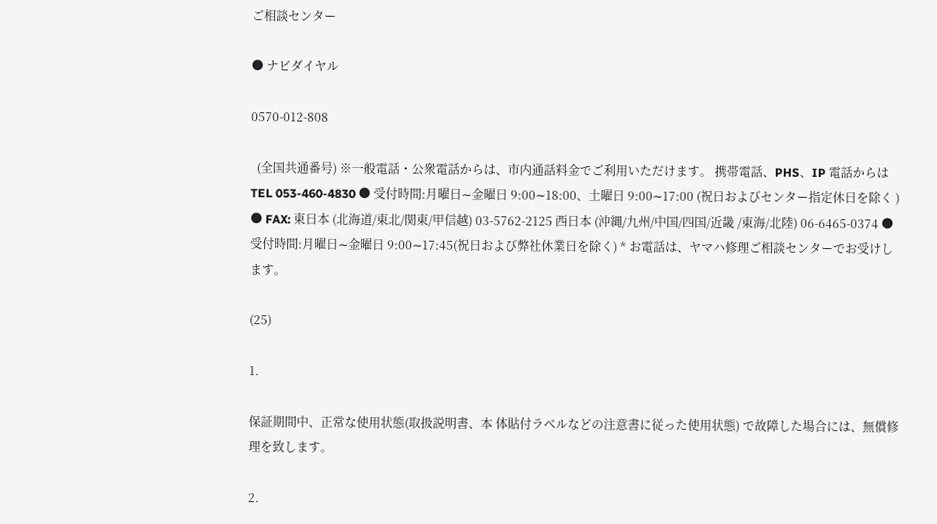ご相談センター

● ナビダイヤル

0570-012-808

  (全国共通番号) ※一般電話・公衆電話からは、市内通話料金でご利用いただけます。 携帯電話、PHS、IP 電話からは TEL 053-460-4830 ● 受付時間:月曜日∼金曜日 9:00∼18:00、土曜日 9:00∼17:00 (祝日およびセンター指定休日を除く ) ● FAX: 東日本 (北海道/東北/関東/甲信越) 03-5762-2125 西日本 (沖縄/九州/中国/四国/近畿 /東海/北陸) 06-6465-0374 ● 受付時間:月曜日∼金曜日 9:00∼17:45(祝日および弊社休業日を除く) * お電話は、ヤマハ修理ご相談センターでお受けします。

(25)

1.

保証期間中、正常な使用状態(取扱説明書、本 体貼付ラベルなどの注意書に従った使用状態) で故障した場合には、無償修理を致します。

2.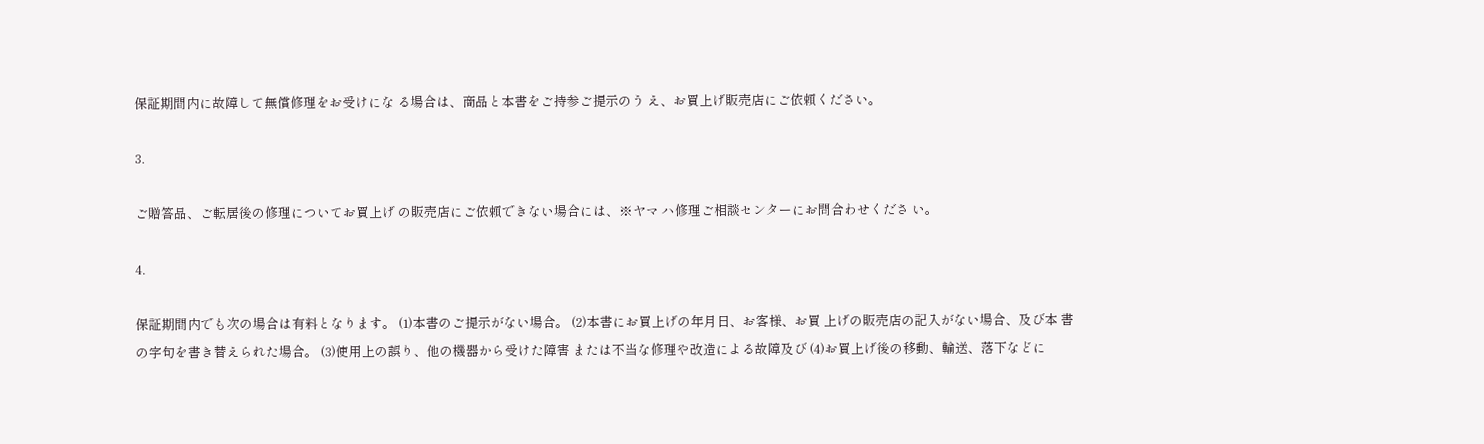保証期間内に故障して無償修理をお受けにな る場合は、商品と本書をご持参ご提示のう え、お買上げ販売店にご依頼ください。

3.

ご贈答品、ご転居後の修理についてお買上げ の販売店にご依頼できない場合には、※ヤマ ハ修理ご相談センターにお問合わせくださ い。

4.

保証期間内でも次の場合は有料となります。 (1)本書のご提示がない場合。 (2)本書にお買上げの年月日、お客様、お買 上げの販売店の記入がない場合、及び本 書の字句を書き替えられた場合。 (3)使用上の誤り、他の機器から受けた障害 または不当な修理や改造による故障及び (4)お買上げ後の移動、輸送、落下などに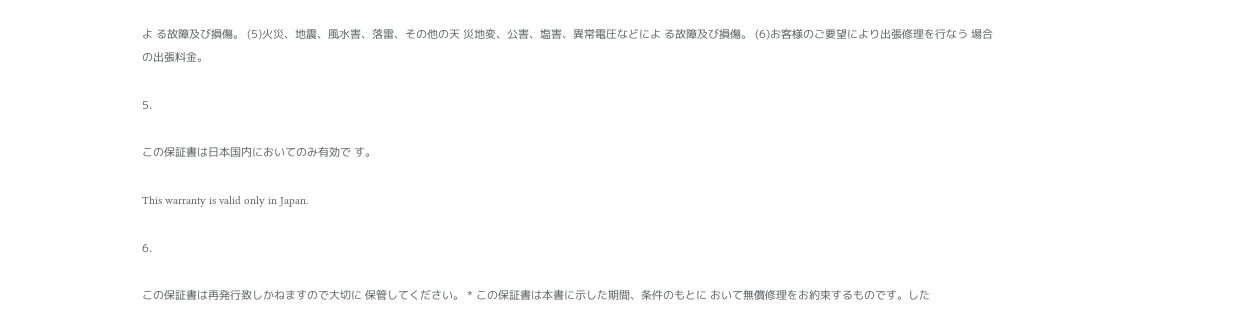よ る故障及び損傷。 (5)火災、地震、風水害、落雷、その他の天 災地変、公害、塩害、異常電圧などによ る故障及び損傷。 (6)お客様のご要望により出張修理を行なう 場合の出張料金。

5.

この保証書は日本国内においてのみ有効で す。

This warranty is valid only in Japan.

6.

この保証書は再発行致しかねますので大切に 保管してください。 * この保証書は本書に示した期間、条件のもとに おいて無償修理をお約束するものです。した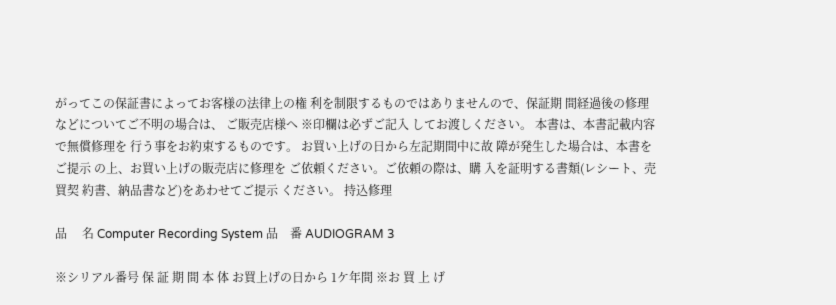がってこの保証書によってお客様の法律上の権 利を制限するものではありませんので、保証期 間経過後の修理などについてご不明の場合は、 ご販売店様へ ※印欄は必ずご記入 してお渡しください。 本書は、本書記載内容で無償修理を 行う事をお約束するものです。 お買い上げの日から左記期間中に故 障が発生した場合は、本書をご提示 の上、お買い上げの販売店に修理を ご依頼ください。ご依頼の際は、購 入を証明する書類(レシート、売買契 約書、納品書など)をあわせてご提示 ください。 持込修理

品     名 Computer Recording System 品    番 AUDIOGRAM 3

※シリアル番号 保 証 期 間 本 体 お買上げの日から 1ケ年間 ※お 買 上 げ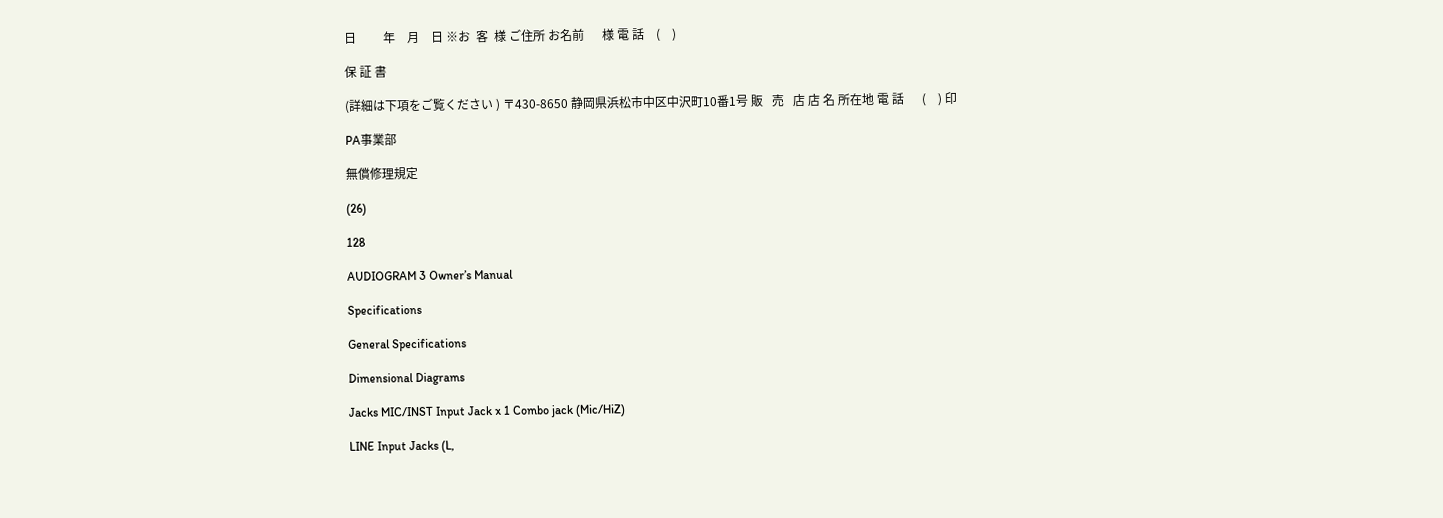日         年    月    日 ※お  客  様 ご住所 お名前      様 電 話    (    )

保 証 書

(詳細は下項をご覧ください ) 〒430-8650 静岡県浜松市中区中沢町10番1号 販   売   店 店 名 所在地 電 話      (    ) 印

PA事業部

無償修理規定

(26)

128

AUDIOGRAM 3 Owner’s Manual

Specifications

General Specifications

Dimensional Diagrams

Jacks MIC/INST Input Jack x 1 Combo jack (Mic/HiZ)

LINE Input Jacks (L,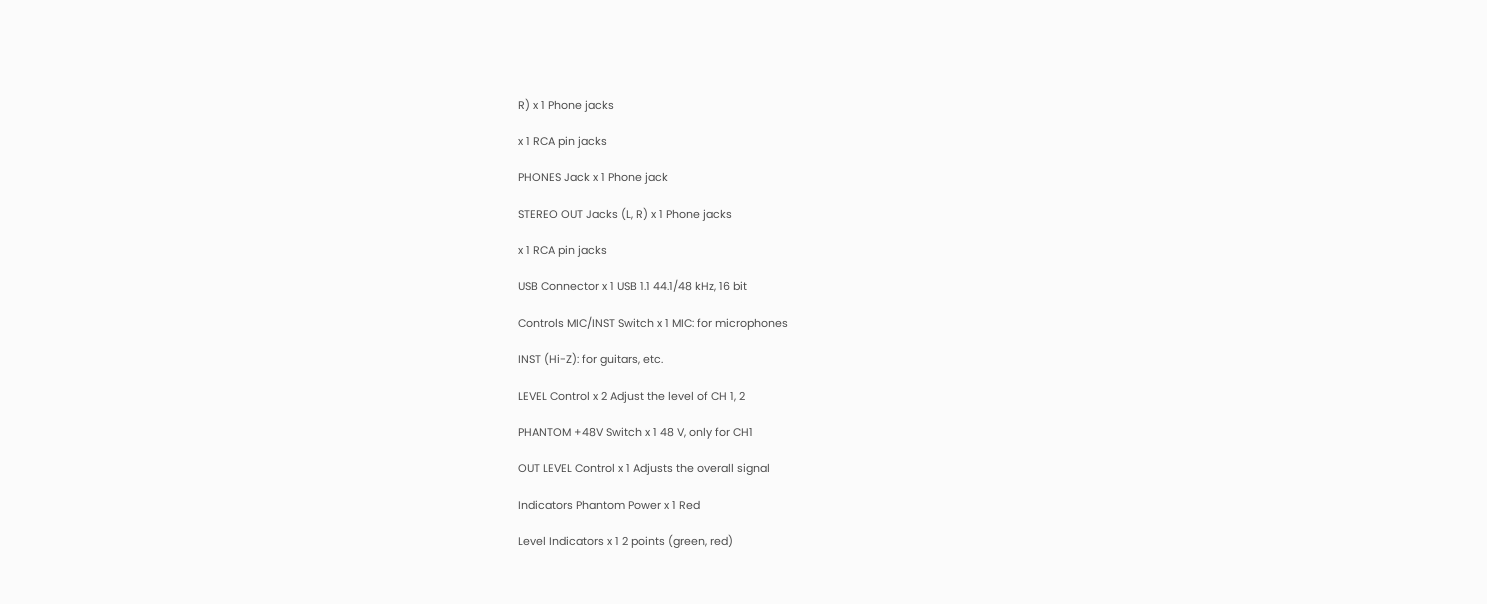R) x 1 Phone jacks

x 1 RCA pin jacks

PHONES Jack x 1 Phone jack

STEREO OUT Jacks (L, R) x 1 Phone jacks

x 1 RCA pin jacks

USB Connector x 1 USB 1.1 44.1/48 kHz, 16 bit

Controls MIC/INST Switch x 1 MIC: for microphones

INST (Hi-Z): for guitars, etc.

LEVEL Control x 2 Adjust the level of CH 1, 2

PHANTOM +48V Switch x 1 48 V, only for CH1

OUT LEVEL Control x 1 Adjusts the overall signal

Indicators Phantom Power x 1 Red

Level Indicators x 1 2 points (green, red)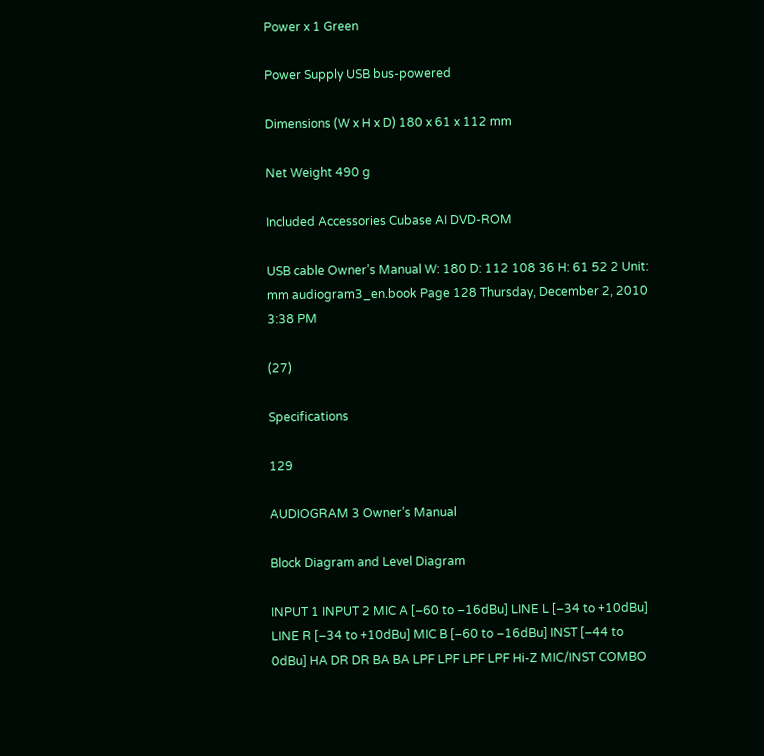Power x 1 Green

Power Supply USB bus-powered

Dimensions (W x H x D) 180 x 61 x 112 mm

Net Weight 490 g

Included Accessories Cubase AI DVD-ROM

USB cable Owner’s Manual W: 180 D: 112 108 36 H: 61 52 2 Unit: mm audiogram3_en.book Page 128 Thursday, December 2, 2010 3:38 PM

(27)

Specifications

129

AUDIOGRAM 3 Owner’s Manual

Block Diagram and Level Diagram

INPUT 1 INPUT 2 MIC A [–60 to –16dBu] LINE L [–34 to +10dBu] LINE R [–34 to +10dBu] MIC B [–60 to –16dBu] INST [–44 to 0dBu] HA DR DR BA BA LPF LPF LPF LPF Hi-Z MIC/INST COMBO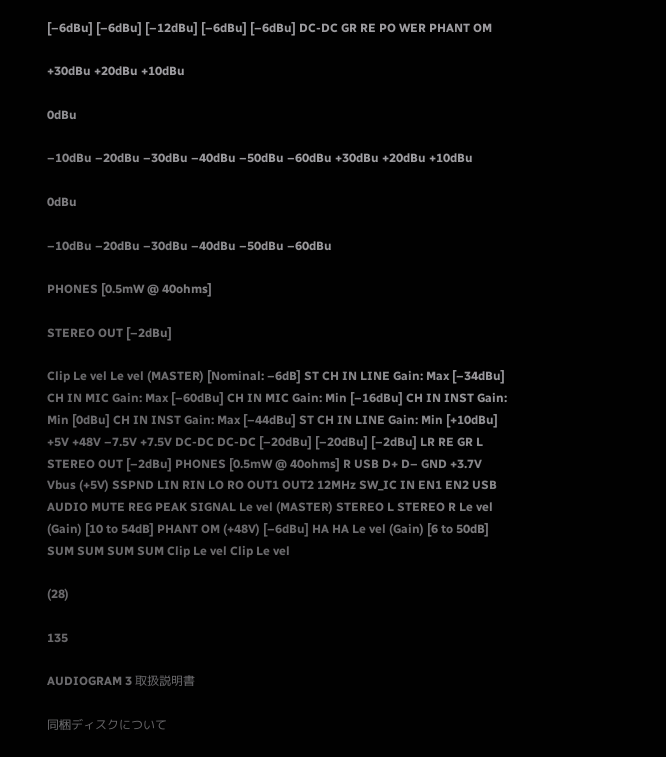[–6dBu] [–6dBu] [–12dBu] [–6dBu] [–6dBu] DC-DC GR RE PO WER PHANT OM

+30dBu +20dBu +10dBu

0dBu

–10dBu –20dBu –30dBu –40dBu –50dBu –60dBu +30dBu +20dBu +10dBu

0dBu

–10dBu –20dBu –30dBu –40dBu –50dBu –60dBu

PHONES [0.5mW @ 40ohms]

STEREO OUT [–2dBu]

Clip Le vel Le vel (MASTER) [Nominal: –6dB] ST CH IN LINE Gain: Max [–34dBu] CH IN MIC Gain: Max [–60dBu] CH IN MIC Gain: Min [–16dBu] CH IN INST Gain: Min [0dBu] CH IN INST Gain: Max [–44dBu] ST CH IN LINE Gain: Min [+10dBu] +5V +48V –7.5V +7.5V DC-DC DC-DC [–20dBu] [–20dBu] [–2dBu] LR RE GR L STEREO OUT [–2dBu] PHONES [0.5mW @ 40ohms] R USB D+ D– GND +3.7V Vbus (+5V) SSPND LIN RIN LO RO OUT1 OUT2 12MHz SW_IC IN EN1 EN2 USB AUDIO MUTE REG PEAK SIGNAL Le vel (MASTER) STEREO L STEREO R Le vel (Gain) [10 to 54dB] PHANT OM (+48V) [–6dBu] HA HA Le vel (Gain) [6 to 50dB] SUM SUM SUM SUM Clip Le vel Clip Le vel

(28)

135

AUDIOGRAM 3 取扱説明書

同梱ディスクについて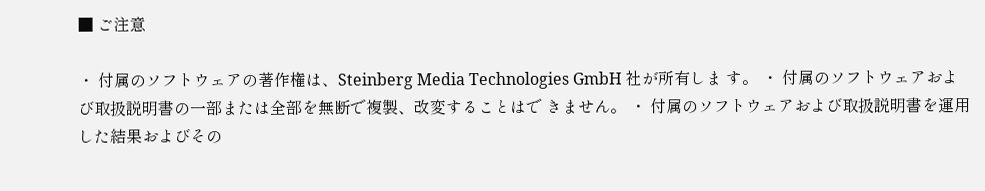■ ご注意

・ 付属のソフトウェアの著作権は、Steinberg Media Technologies GmbH 社が所有しま す。 ・ 付属のソフトウェアおよび取扱説明書の一部または全部を無断で複製、改変することはで きません。 ・ 付属のソフトウェアおよび取扱説明書を運用した結果およびその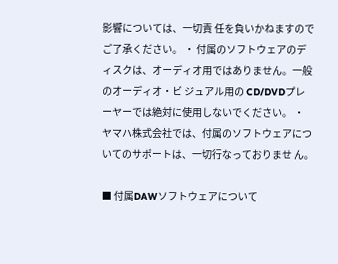影響については、一切責 任を負いかねますのでご了承ください。 ・ 付属のソフトウェアのディスクは、オーディオ用ではありません。一般のオーディオ・ビ ジュアル用の CD/DVDプレーヤーでは絶対に使用しないでください。 ・ ヤマハ株式会社では、付属のソフトウェアについてのサポートは、一切行なっておりませ ん。

■ 付属DAWソフトウェアについて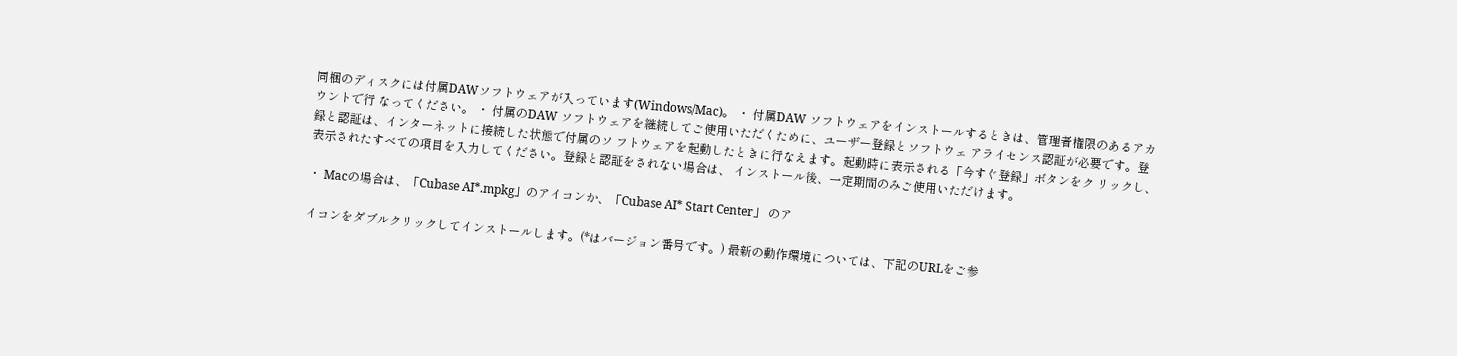同梱のディスクには付属DAWソフトウェアが入っています(Windows/Mac)。 ・ 付属DAW ソフトウェアをインストールするときは、管理者権限のあるアカウントで行 なってください。 ・ 付属のDAW ソフトウェアを継続してご使用いただくために、ユーザー登録とソフトウェ アライセンス認証が必要です。登録と認証は、インターネットに接続した状態で付属のソ フトウェアを起動したときに行なえます。起動時に表示される「今すぐ登録」ボタンをク リックし、表示されたすべての項目を入力してください。登録と認証をされない場合は、 インストール後、一定期間のみご使用いただけます。

・ Macの場合は、「Cubase AI*.mpkg」のアイコンか、「Cubase AI* Start Center」 のア

イコンをダブルクリックしてインストールします。(*はバージョン番号です。) 最新の動作環境については、下記のURLをご参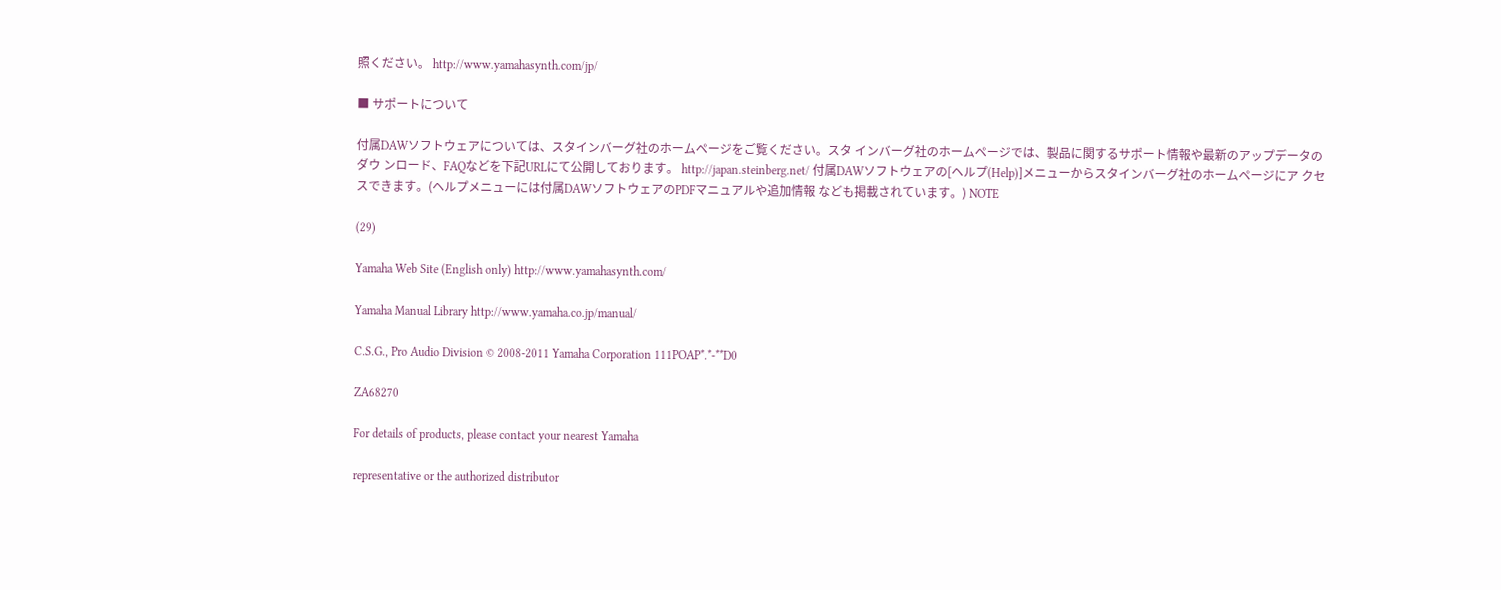照ください。 http://www.yamahasynth.com/jp/

■ サポートについて

付属DAWソフトウェアについては、スタインバーグ社のホームページをご覧ください。スタ インバーグ社のホームページでは、製品に関するサポート情報や最新のアップデータのダウ ンロード、FAQなどを下記URLにて公開しております。 http://japan.steinberg.net/ 付属DAWソフトウェアの[ヘルプ(Help)]メニューからスタインバーグ社のホームページにア クセスできます。(ヘルプメニューには付属DAWソフトウェアのPDFマニュアルや追加情報 なども掲載されています。) NOTE

(29)

Yamaha Web Site (English only) http://www.yamahasynth.com/

Yamaha Manual Library http://www.yamaha.co.jp/manual/

C.S.G., Pro Audio Division © 2008-2011 Yamaha Corporation 111POAP*.*-**D0

ZA68270

For details of products, please contact your nearest Yamaha

representative or the authorized distributor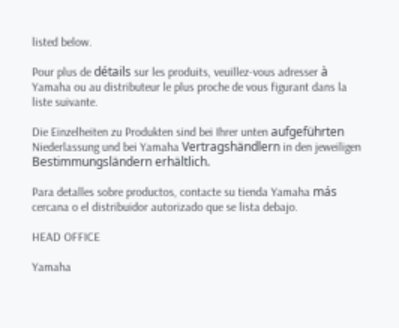listed below.

Pour plus de détails sur les produits, veuillez-vous adresser à Yamaha ou au distributeur le plus proche de vous figurant dans la liste suivante.

Die Einzelheiten zu Produkten sind bei Ihrer unten aufgeführten Niederlassung und bei Yamaha Vertragshändlern in den jeweiligen Bestimmungsländern erhältlich.

Para detalles sobre productos, contacte su tienda Yamaha más cercana o el distribuidor autorizado que se lista debajo.

HEAD OFFICE

Yamaha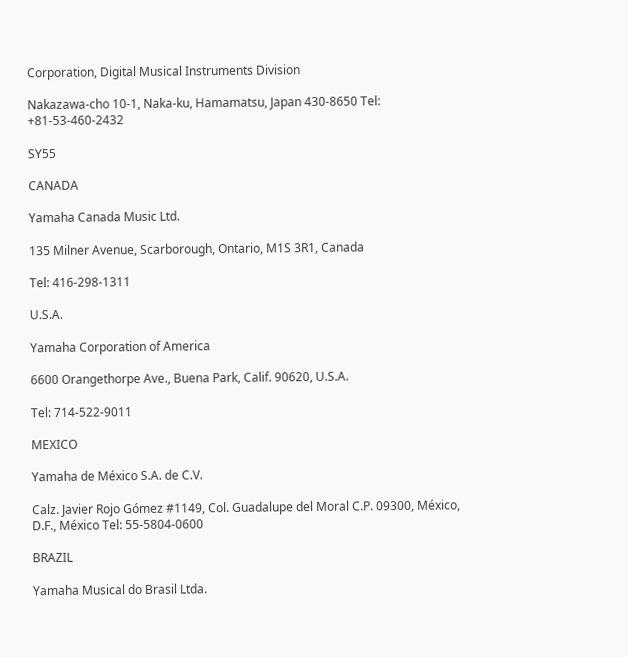Corporation, Digital Musical Instruments Division

Nakazawa-cho 10-1, Naka-ku, Hamamatsu, Japan 430-8650 Tel: +81-53-460-2432

SY55

CANADA

Yamaha Canada Music Ltd.

135 Milner Avenue, Scarborough, Ontario, M1S 3R1, Canada

Tel: 416-298-1311

U.S.A.

Yamaha Corporation of America

6600 Orangethorpe Ave., Buena Park, Calif. 90620, U.S.A.

Tel: 714-522-9011

MEXICO

Yamaha de México S.A. de C.V.

Calz. Javier Rojo Gómez #1149, Col. Guadalupe del Moral C.P. 09300, México, D.F., México Tel: 55-5804-0600

BRAZIL

Yamaha Musical do Brasil Ltda.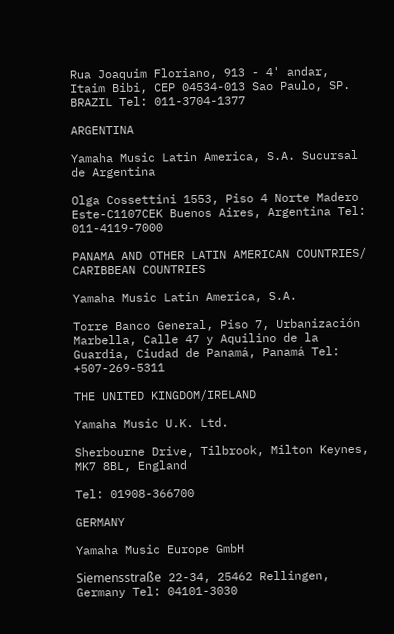Rua Joaquim Floriano, 913 - 4' andar, Itaim Bibi, CEP 04534-013 Sao Paulo, SP. BRAZIL Tel: 011-3704-1377

ARGENTINA

Yamaha Music Latin America, S.A. Sucursal de Argentina

Olga Cossettini 1553, Piso 4 Norte Madero Este-C1107CEK Buenos Aires, Argentina Tel: 011-4119-7000

PANAMA AND OTHER LATIN AMERICAN COUNTRIES/ CARIBBEAN COUNTRIES

Yamaha Music Latin America, S.A.

Torre Banco General, Piso 7, Urbanización Marbella, Calle 47 y Aquilino de la Guardia, Ciudad de Panamá, Panamá Tel: +507-269-5311

THE UNITED KINGDOM/IRELAND

Yamaha Music U.K. Ltd.

Sherbourne Drive, Tilbrook, Milton Keynes, MK7 8BL, England

Tel: 01908-366700

GERMANY

Yamaha Music Europe GmbH

Siemensstraße 22-34, 25462 Rellingen, Germany Tel: 04101-3030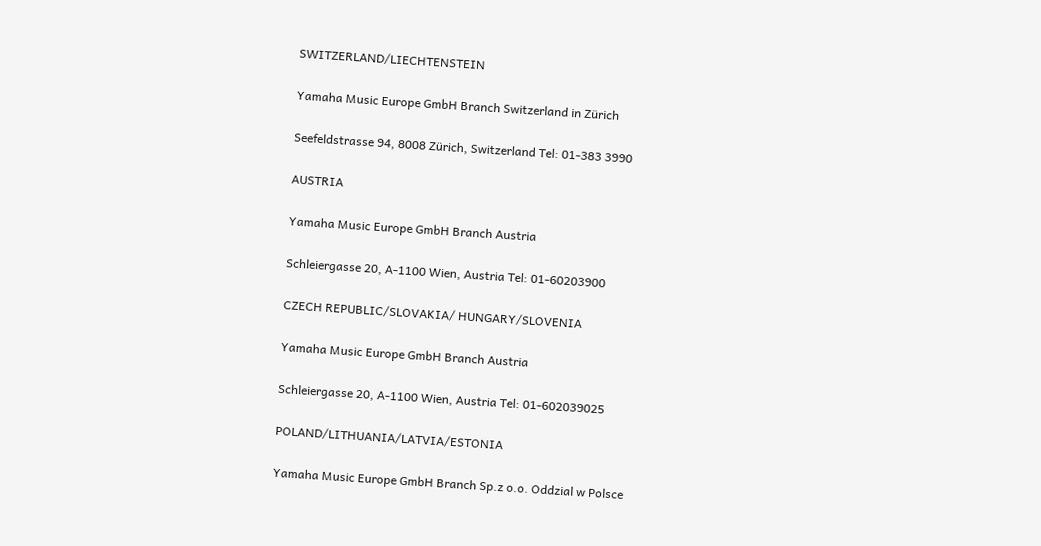SWITZERLAND/LIECHTENSTEIN

Yamaha Music Europe GmbH Branch Switzerland in Zürich

Seefeldstrasse 94, 8008 Zürich, Switzerland Tel: 01-383 3990

AUSTRIA

Yamaha Music Europe GmbH Branch Austria

Schleiergasse 20, A-1100 Wien, Austria Tel: 01-60203900

CZECH REPUBLIC/SLOVAKIA/ HUNGARY/SLOVENIA

Yamaha Music Europe GmbH Branch Austria

Schleiergasse 20, A-1100 Wien, Austria Tel: 01-602039025

POLAND/LITHUANIA/LATVIA/ESTONIA

Yamaha Music Europe GmbH Branch Sp.z o.o. Oddzial w Polsce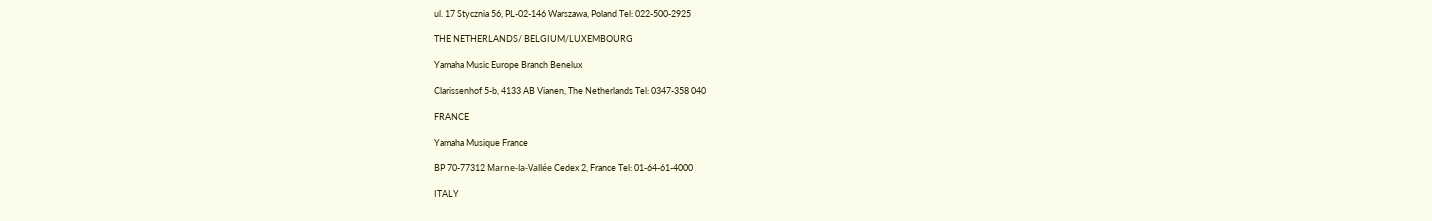ul. 17 Stycznia 56, PL-02-146 Warszawa, Poland Tel: 022-500-2925

THE NETHERLANDS/ BELGIUM/LUXEMBOURG

Yamaha Music Europe Branch Benelux

Clarissenhof 5-b, 4133 AB Vianen, The Netherlands Tel: 0347-358 040

FRANCE

Yamaha Musique France

BP 70-77312 Marne-la-Vallée Cedex 2, France Tel: 01-64-61-4000

ITALY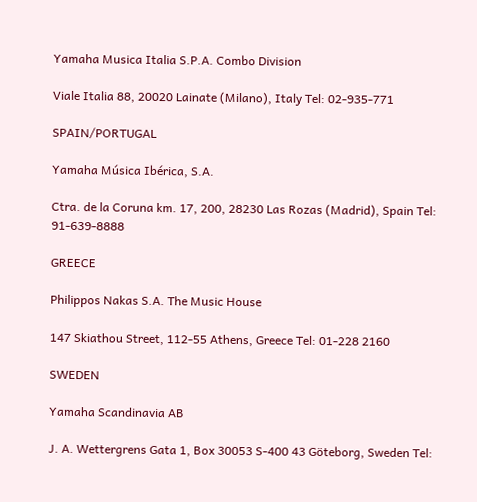Yamaha Musica Italia S.P.A. Combo Division

Viale Italia 88, 20020 Lainate (Milano), Italy Tel: 02-935-771

SPAIN/PORTUGAL

Yamaha Música Ibérica, S.A.

Ctra. de la Coruna km. 17, 200, 28230 Las Rozas (Madrid), Spain Tel: 91-639-8888

GREECE

Philippos Nakas S.A. The Music House

147 Skiathou Street, 112-55 Athens, Greece Tel: 01-228 2160

SWEDEN

Yamaha Scandinavia AB

J. A. Wettergrens Gata 1, Box 30053 S-400 43 Göteborg, Sweden Tel: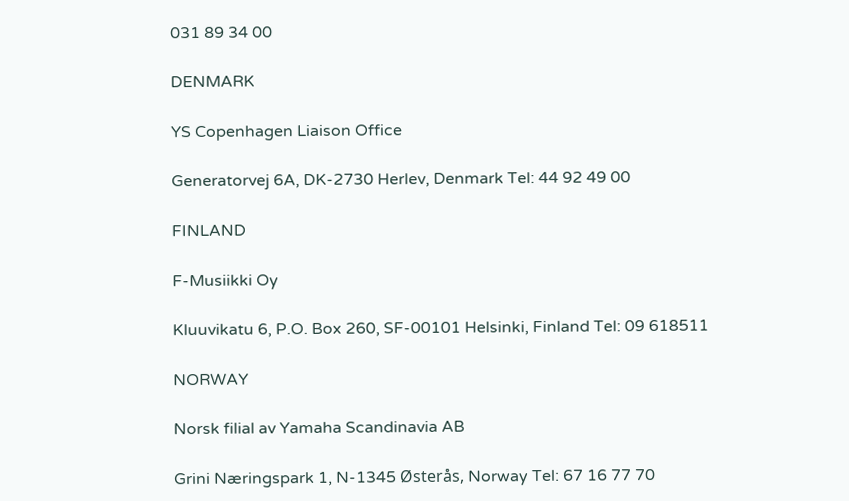031 89 34 00

DENMARK

YS Copenhagen Liaison Office

Generatorvej 6A, DK-2730 Herlev, Denmark Tel: 44 92 49 00

FINLAND

F-Musiikki Oy

Kluuvikatu 6, P.O. Box 260, SF-00101 Helsinki, Finland Tel: 09 618511

NORWAY

Norsk filial av Yamaha Scandinavia AB

Grini Næringspark 1, N-1345 Østerås, Norway Tel: 67 16 77 70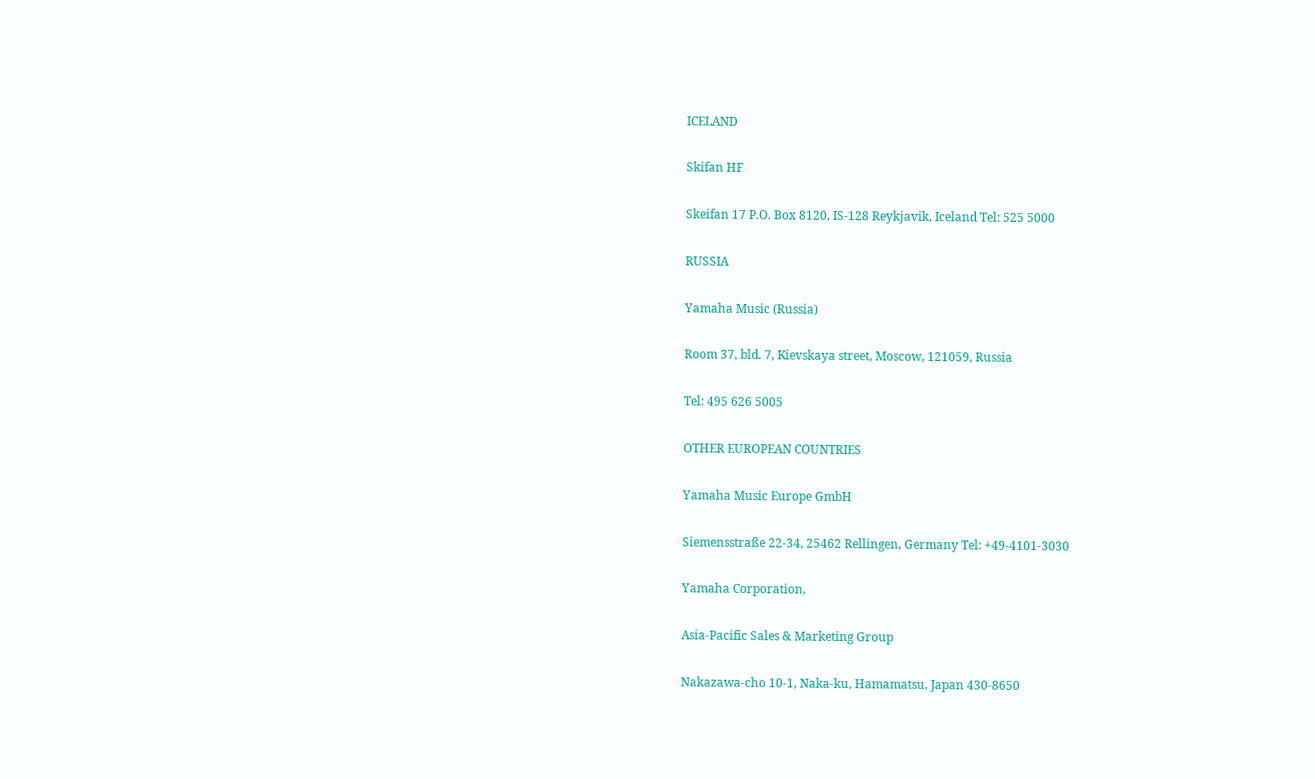ICELAND

Skifan HF

Skeifan 17 P.O. Box 8120, IS-128 Reykjavik, Iceland Tel: 525 5000

RUSSIA

Yamaha Music (Russia)

Room 37, bld. 7, Kievskaya street, Moscow, 121059, Russia

Tel: 495 626 5005

OTHER EUROPEAN COUNTRIES

Yamaha Music Europe GmbH

Siemensstraße 22-34, 25462 Rellingen, Germany Tel: +49-4101-3030

Yamaha Corporation,

Asia-Pacific Sales & Marketing Group

Nakazawa-cho 10-1, Naka-ku, Hamamatsu, Japan 430-8650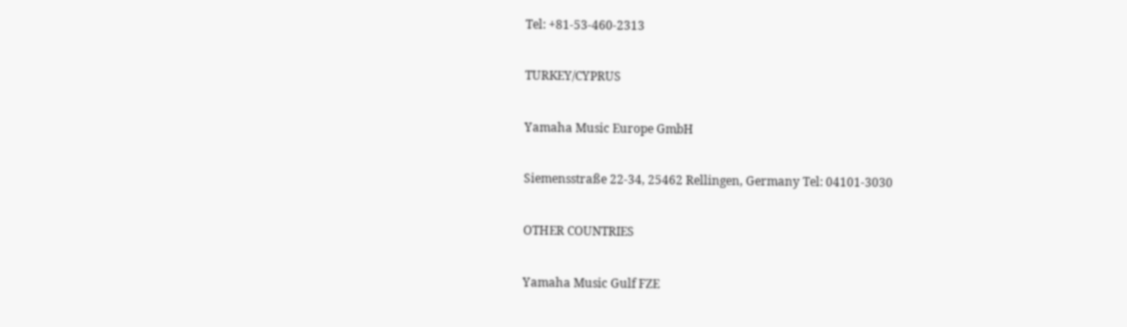Tel: +81-53-460-2313

TURKEY/CYPRUS

Yamaha Music Europe GmbH

Siemensstraße 22-34, 25462 Rellingen, Germany Tel: 04101-3030

OTHER COUNTRIES

Yamaha Music Gulf FZE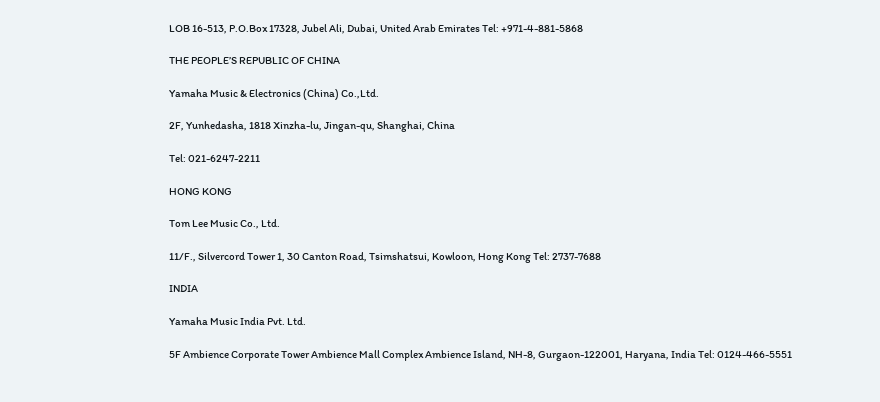LOB 16-513, P.O.Box 17328, Jubel Ali, Dubai, United Arab Emirates Tel: +971-4-881-5868

THE PEOPLE’S REPUBLIC OF CHINA

Yamaha Music & Electronics (China) Co.,Ltd.

2F, Yunhedasha, 1818 Xinzha-lu, Jingan-qu, Shanghai, China

Tel: 021-6247-2211

HONG KONG

Tom Lee Music Co., Ltd.

11/F., Silvercord Tower 1, 30 Canton Road, Tsimshatsui, Kowloon, Hong Kong Tel: 2737-7688

INDIA

Yamaha Music India Pvt. Ltd.

5F Ambience Corporate Tower Ambience Mall Complex Ambience Island, NH-8, Gurgaon-122001, Haryana, India Tel: 0124-466-5551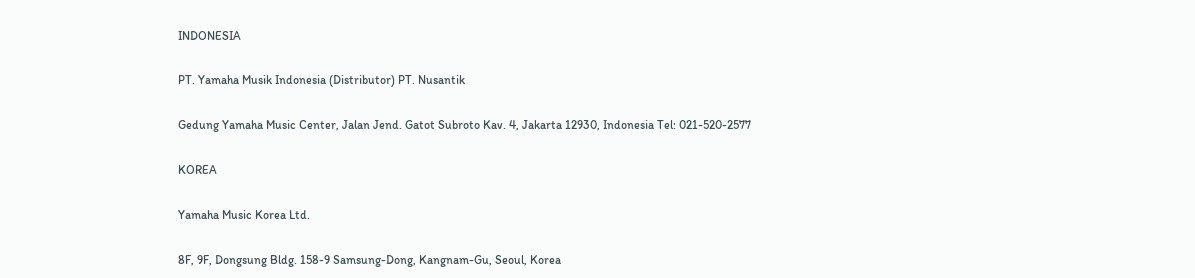INDONESIA

PT. Yamaha Musik Indonesia (Distributor) PT. Nusantik

Gedung Yamaha Music Center, Jalan Jend. Gatot Subroto Kav. 4, Jakarta 12930, Indonesia Tel: 021-520-2577

KOREA

Yamaha Music Korea Ltd.

8F, 9F, Dongsung Bldg. 158-9 Samsung-Dong, Kangnam-Gu, Seoul, Korea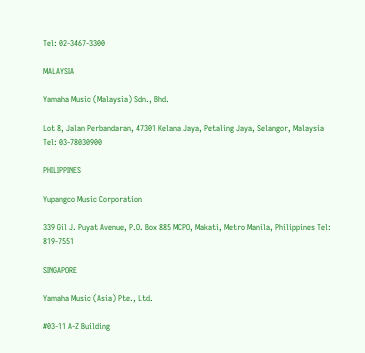Tel: 02-3467-3300

MALAYSIA

Yamaha Music (Malaysia) Sdn., Bhd.

Lot 8, Jalan Perbandaran, 47301 Kelana Jaya, Petaling Jaya, Selangor, Malaysia Tel: 03-78030900

PHILIPPINES

Yupangco Music Corporation

339 Gil J. Puyat Avenue, P.O. Box 885 MCPO, Makati, Metro Manila, Philippines Tel: 819-7551

SINGAPORE

Yamaha Music (Asia) Pte., Ltd.

#03-11 A-Z Building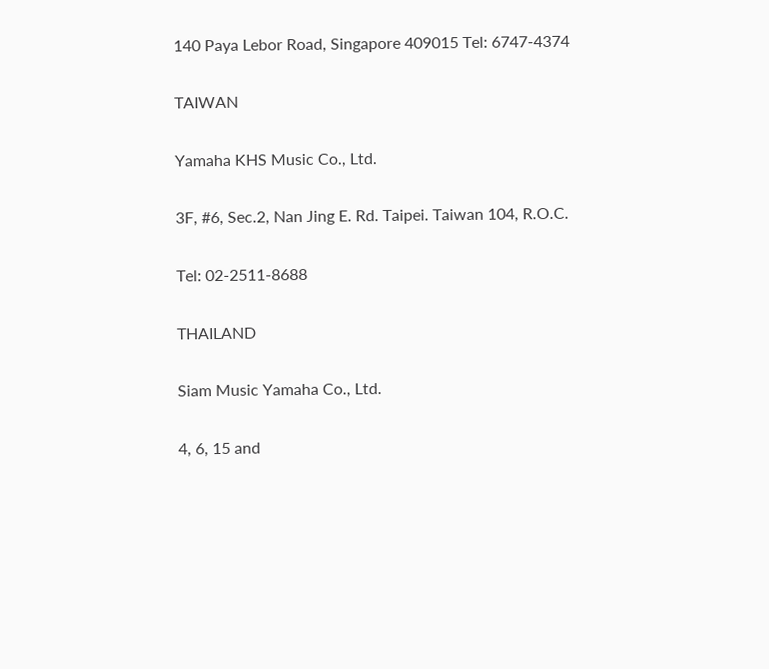140 Paya Lebor Road, Singapore 409015 Tel: 6747-4374

TAIWAN

Yamaha KHS Music Co., Ltd.

3F, #6, Sec.2, Nan Jing E. Rd. Taipei. Taiwan 104, R.O.C.

Tel: 02-2511-8688

THAILAND

Siam Music Yamaha Co., Ltd.

4, 6, 15 and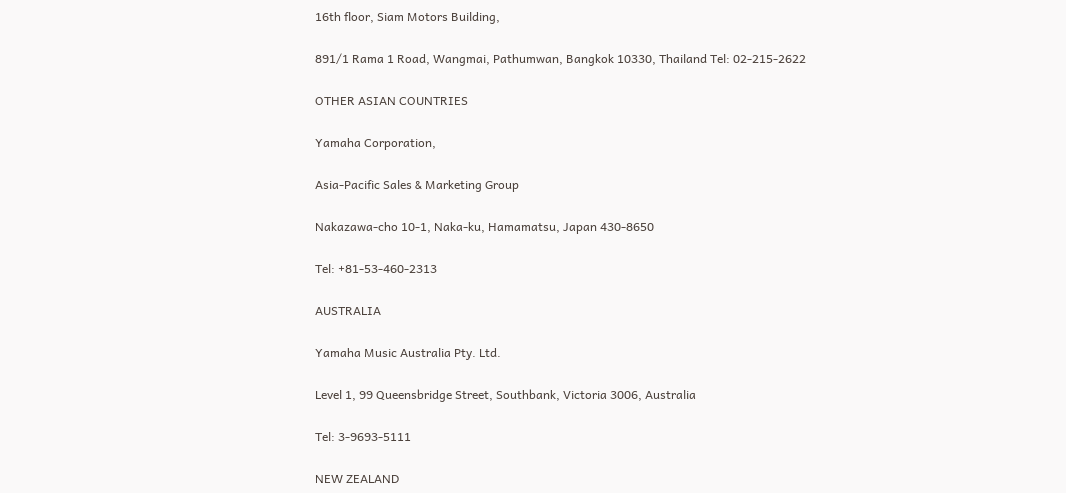16th floor, Siam Motors Building,

891/1 Rama 1 Road, Wangmai, Pathumwan, Bangkok 10330, Thailand Tel: 02-215-2622

OTHER ASIAN COUNTRIES

Yamaha Corporation,

Asia-Pacific Sales & Marketing Group

Nakazawa-cho 10-1, Naka-ku, Hamamatsu, Japan 430-8650

Tel: +81-53-460-2313

AUSTRALIA

Yamaha Music Australia Pty. Ltd.

Level 1, 99 Queensbridge Street, Southbank, Victoria 3006, Australia

Tel: 3-9693-5111

NEW ZEALAND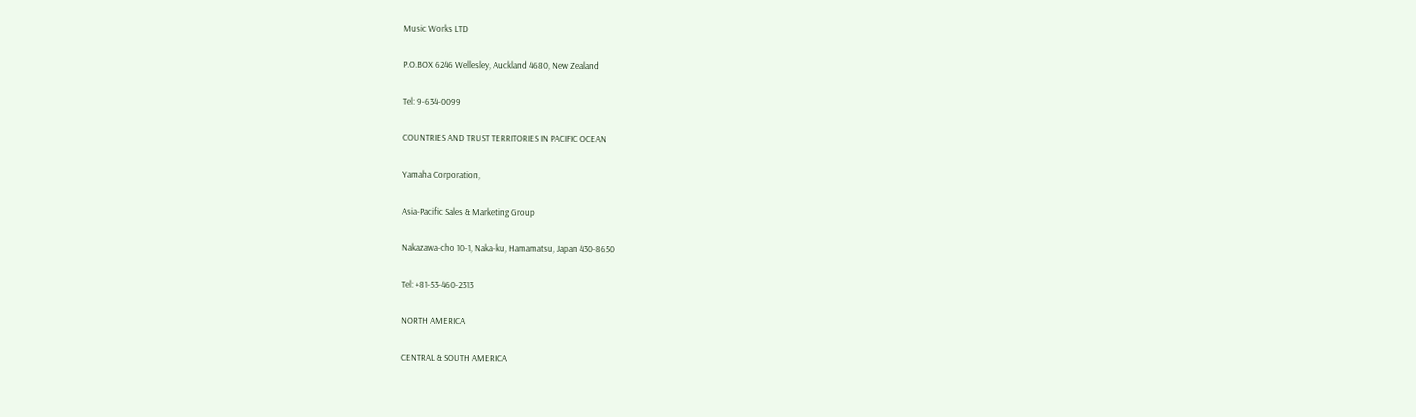Music Works LTD

P.O.BOX 6246 Wellesley, Auckland 4680, New Zealand

Tel: 9-634-0099

COUNTRIES AND TRUST TERRITORIES IN PACIFIC OCEAN

Yamaha Corporation,

Asia-Pacific Sales & Marketing Group

Nakazawa-cho 10-1, Naka-ku, Hamamatsu, Japan 430-8650

Tel: +81-53-460-2313

NORTH AMERICA

CENTRAL & SOUTH AMERICA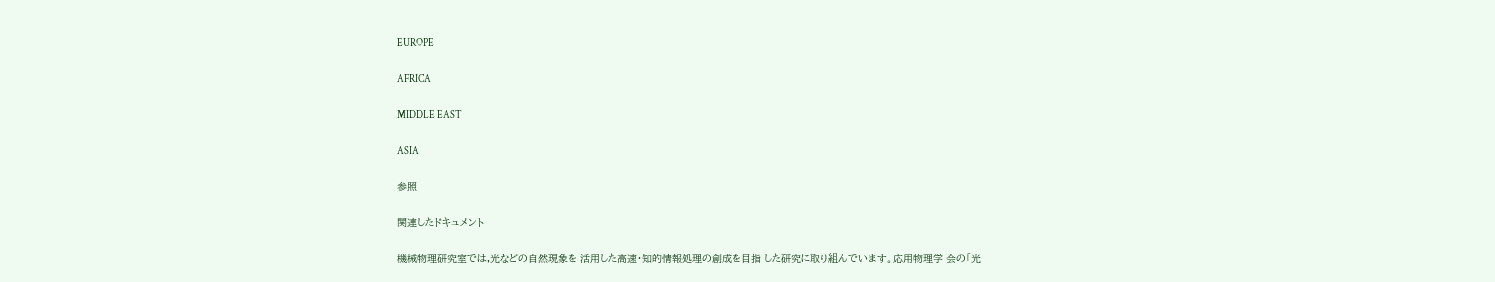EUROPE

AFRICA

MIDDLE EAST

ASIA

参照

関連したドキュメント

機械物理研究室では,光などの自然現象を 活用した高速・知的情報処理の創成を目指 した研究に取り組んでいます。応用物理学 会の「光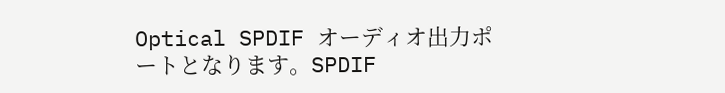Optical SPDIF オーディオ出力ポートとなります。SPDIF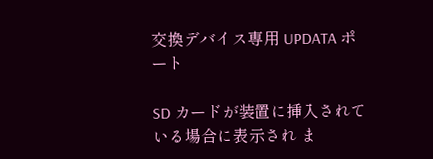交換デバイス専用 UPDATA ポート

SD カードが装置に挿入されている場合に表示され ま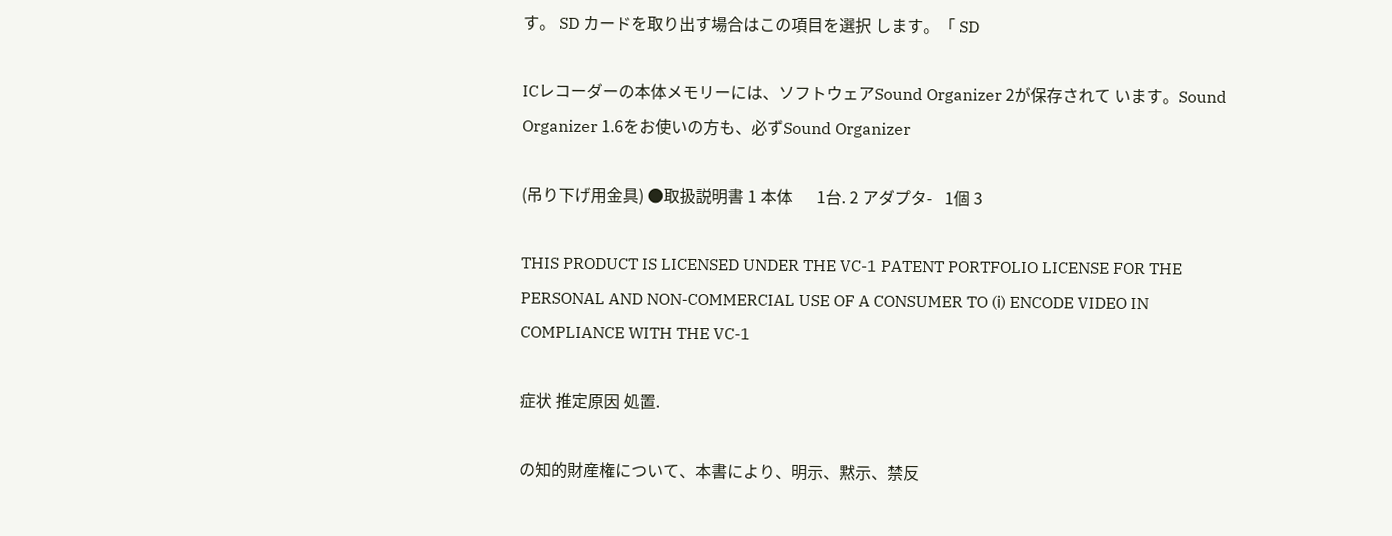す。 SD カードを取り出す場合はこの項目を選択 します。「 SD

ICレコーダーの本体メモリーには、ソフトウェアSound Organizer 2が保存されて います。Sound Organizer 1.6をお使いの方も、必ずSound Organizer

(吊り下げ用金具) ●取扱説明書 1 本体      1台. 2 アダプタ-   1個 3

THIS PRODUCT IS LICENSED UNDER THE VC-1 PATENT PORTFOLIO LICENSE FOR THE PERSONAL AND NON-COMMERCIAL USE OF A CONSUMER TO (ⅰ) ENCODE VIDEO IN COMPLIANCE WITH THE VC-1

症状 推定原因 処置.

の知的財産権について、本書により、明示、黙示、禁反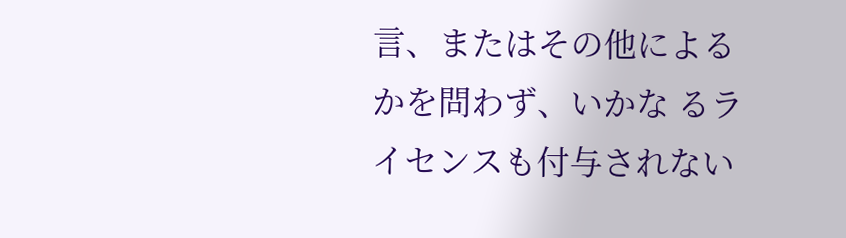言、またはその他によるかを問わず、いかな るライセンスも付与されない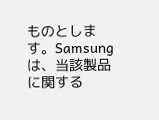ものとします。Samsung は、当該製品に関する